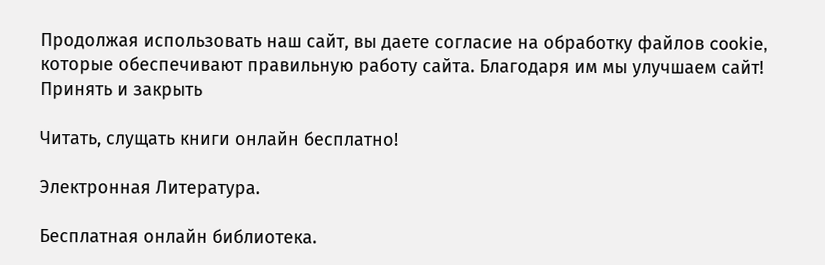Продолжая использовать наш сайт, вы даете согласие на обработку файлов cookie, которые обеспечивают правильную работу сайта. Благодаря им мы улучшаем сайт!
Принять и закрыть

Читать, слущать книги онлайн бесплатно!

Электронная Литература.

Бесплатная онлайн библиотека.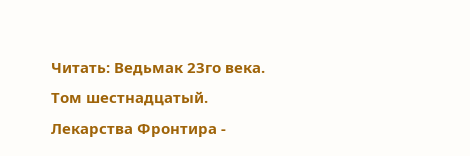Читать: Ведьмак 23го века. Том шестнадцатый. Лекарства Фронтира -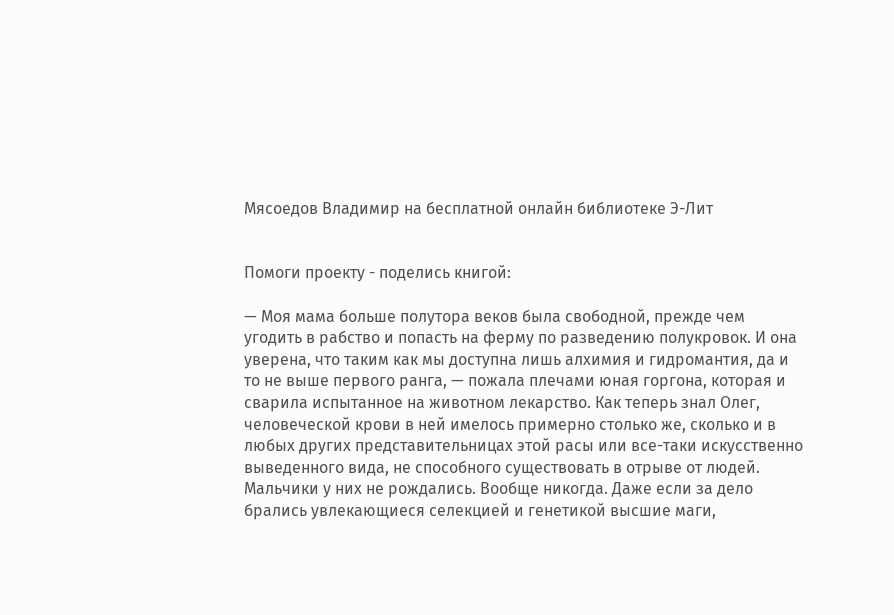Мясоедов Владимир на бесплатной онлайн библиотеке Э-Лит


Помоги проекту - поделись книгой:

— Моя мама больше полутора веков была свободной, прежде чем угодить в рабство и попасть на ферму по разведению полукровок. И она уверена, что таким как мы доступна лишь алхимия и гидромантия, да и то не выше первого ранга, — пожала плечами юная горгона, которая и сварила испытанное на животном лекарство. Как теперь знал Олег, человеческой крови в ней имелось примерно столько же, сколько и в любых других представительницах этой расы или все-таки искусственно выведенного вида, не способного существовать в отрыве от людей. Мальчики у них не рождались. Вообще никогда. Даже если за дело брались увлекающиеся селекцией и генетикой высшие маги,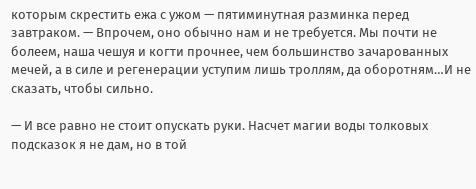которым скрестить ежа с ужом — пятиминутная разминка перед завтраком. — Впрочем, оно обычно нам и не требуется. Мы почти не болеем, наша чешуя и когти прочнее, чем большинство зачарованных мечей, а в силе и регенерации уступим лишь троллям, да оборотням…И не сказать, чтобы сильно.

— И все равно не стоит опускать руки. Насчет магии воды толковых подсказок я не дам, но в той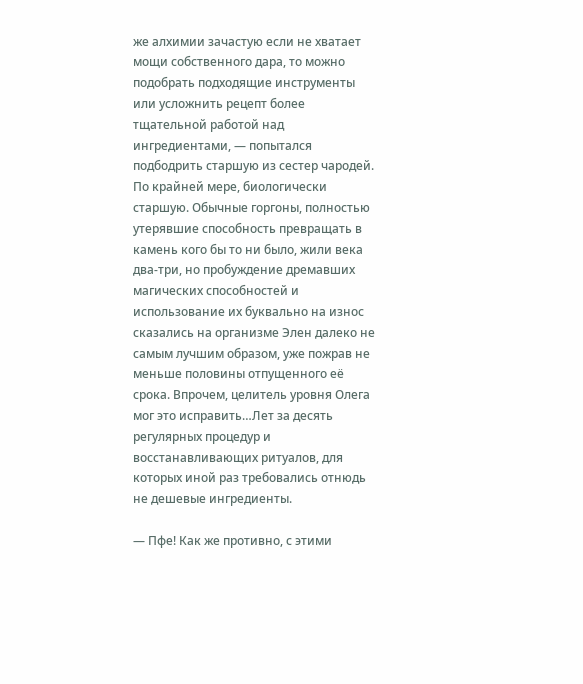же алхимии зачастую если не хватает мощи собственного дара, то можно подобрать подходящие инструменты или усложнить рецепт более тщательной работой над ингредиентами, — попытался подбодрить старшую из сестер чародей. По крайней мере, биологически старшую. Обычные горгоны, полностью утерявшие способность превращать в камень кого бы то ни было, жили века два-три, но пробуждение дремавших магических способностей и использование их буквально на износ сказались на организме Элен далеко не самым лучшим образом, уже пожрав не меньше половины отпущенного её срока. Впрочем, целитель уровня Олега мог это исправить…Лет за десять регулярных процедур и восстанавливающих ритуалов, для которых иной раз требовались отнюдь не дешевые ингредиенты.

— Пфе! Как же противно, с этими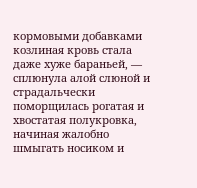кормовыми добавками козлиная кровь стала даже хуже бараньей, — сплюнула алой слюной и страдальчески поморщилась рогатая и хвостатая полукровка, начиная жалобно шмыгать носиком и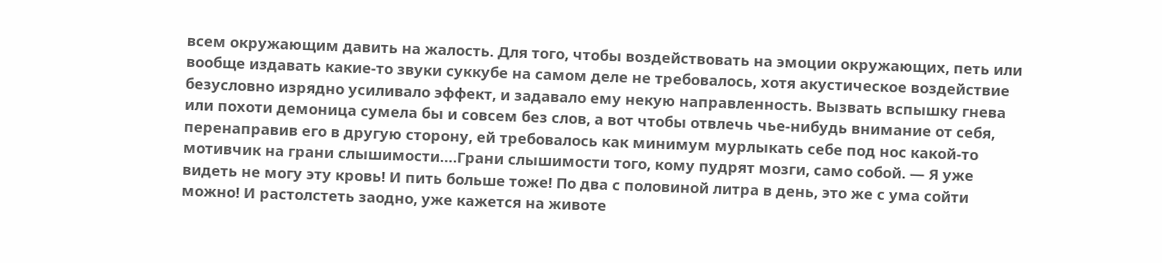всем окружающим давить на жалость. Для того, чтобы воздействовать на эмоции окружающих, петь или вообще издавать какие-то звуки суккубе на самом деле не требовалось, хотя акустическое воздействие безусловно изрядно усиливало эффект, и задавало ему некую направленность. Вызвать вспышку гнева или похоти демоница сумела бы и совсем без слов, а вот чтобы отвлечь чье-нибудь внимание от себя, перенаправив его в другую сторону, ей требовалось как минимум мурлыкать себе под нос какой-то мотивчик на грани слышимости….Грани слышимости того, кому пудрят мозги, само собой. — Я уже видеть не могу эту кровь! И пить больше тоже! По два с половиной литра в день, это же с ума сойти можно! И растолстеть заодно, уже кажется на животе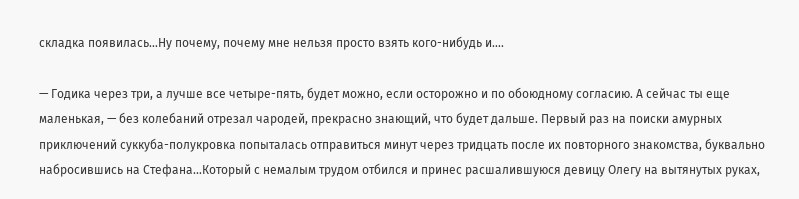складка появилась…Ну почему, почему мне нельзя просто взять кого-нибудь и….

— Годика через три, а лучше все четыре-пять, будет можно, если осторожно и по обоюдному согласию. А сейчас ты еще маленькая, — без колебаний отрезал чародей, прекрасно знающий, что будет дальше. Первый раз на поиски амурных приключений суккуба-полукровка попыталась отправиться минут через тридцать после их повторного знакомства, буквально набросившись на Стефана…Который с немалым трудом отбился и принес расшалившуюся девицу Олегу на вытянутых руках,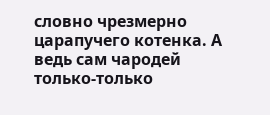словно чрезмерно царапучего котенка. А ведь сам чародей только-только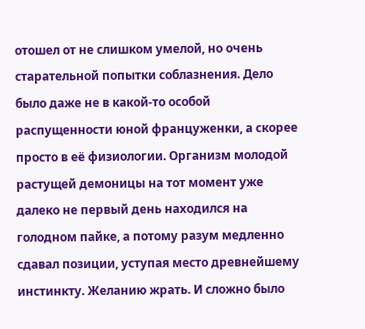отошел от не слишком умелой, но очень старательной попытки соблазнения. Дело было даже не в какой-то особой распущенности юной француженки, а скорее просто в её физиологии. Организм молодой растущей демоницы на тот момент уже далеко не первый день находился на голодном пайке, а потому разум медленно сдавал позиции, уступая место древнейшему инстинкту. Желанию жрать. И сложно было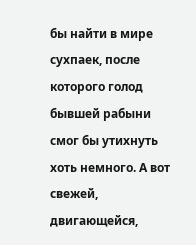бы найти в мире сухпаек, после которого голод бывшей рабыни смог бы утихнуть хоть немного. А вот свежей, двигающейся,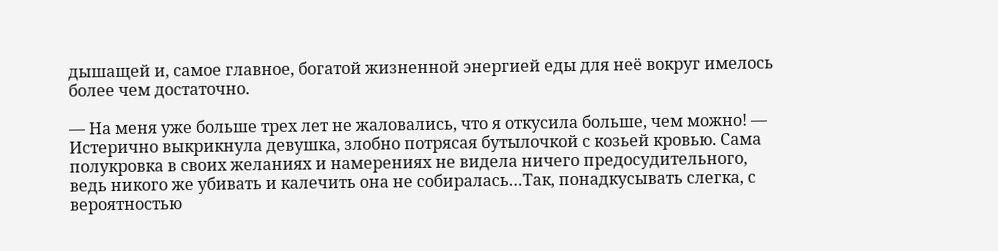дышащей и, самое главное, богатой жизненной энергией еды для неё вокруг имелось более чем достаточно.

— На меня уже больше трех лет не жаловались, что я откусила больше, чем можно! — Истерично выкрикнула девушка, злобно потрясая бутылочкой с козьей кровью. Сама полукровка в своих желаниях и намерениях не видела ничего предосудительного, ведь никого же убивать и калечить она не собиралась…Так, понадкусывать слегка, с вероятностью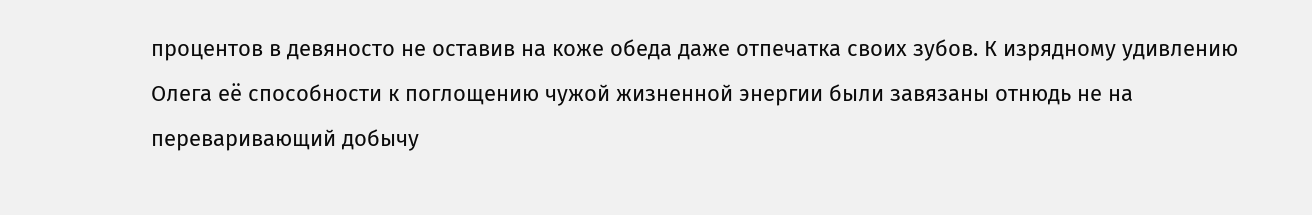процентов в девяносто не оставив на коже обеда даже отпечатка своих зубов. К изрядному удивлению Олега её способности к поглощению чужой жизненной энергии были завязаны отнюдь не на переваривающий добычу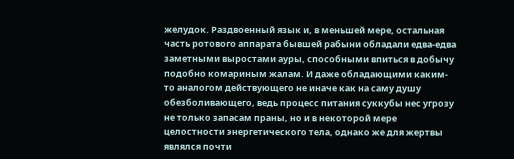желудок. Раздвоенный язык и, в меньшей мере, остальная часть ротового аппарата бывшей рабыни обладали едва-едва заметными выростами ауры, способными впиться в добычу подобно комариным жалам. И даже обладающими каким-то аналогом действующего не иначе как на саму душу обезболивающего, ведь процесс питания суккубы нес угрозу не только запасам праны, но и в некоторой мере целостности энергетического тела, однако же для жертвы являлся почти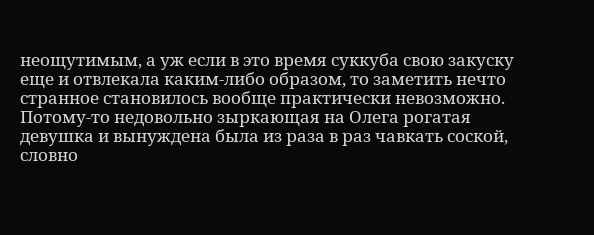неощутимым, а уж если в это время суккуба свою закуску еще и отвлекала каким-либо образом, то заметить нечто странное становилось вообще практически невозможно. Потому-то недовольно зыркающая на Олега рогатая девушка и вынуждена была из раза в раз чавкать соской, словно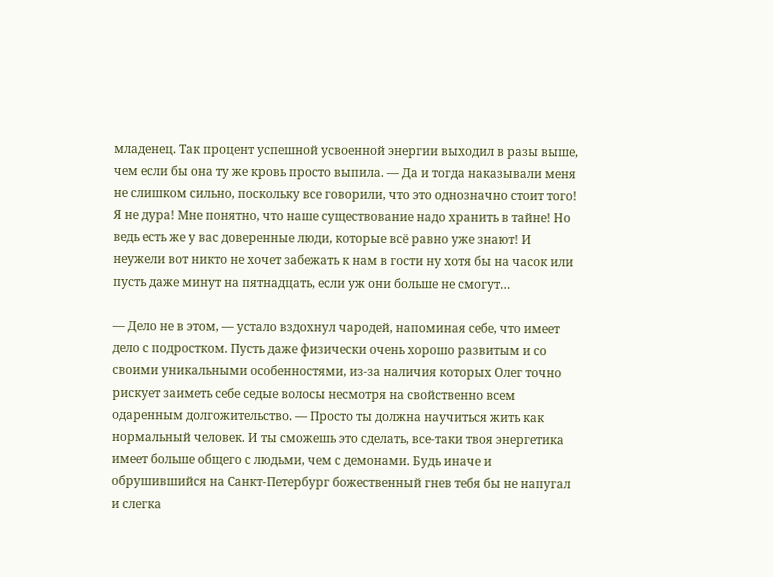младенец. Так процент успешной усвоенной энергии выходил в разы выше, чем если бы она ту же кровь просто выпила. — Да и тогда наказывали меня не слишком сильно, поскольку все говорили, что это однозначно стоит того! Я не дура! Мне понятно, что наше существование надо хранить в тайне! Но ведь есть же у вас доверенные люди, которые всё равно уже знают! И неужели вот никто не хочет забежать к нам в гости ну хотя бы на часок или пусть даже минут на пятнадцать, если уж они больше не смогут…

— Дело не в этом, — устало вздохнул чародей, напоминая себе, что имеет дело с подростком. Пусть даже физически очень хорошо развитым и со своими уникальными особенностями, из-за наличия которых Олег точно рискует заиметь себе седые волосы несмотря на свойственно всем одаренным долгожительство. — Просто ты должна научиться жить как нормальный человек. И ты сможешь это сделать, все-таки твоя энергетика имеет больше общего с людьми, чем с демонами. Будь иначе и обрушившийся на Санкт-Петербург божественный гнев тебя бы не напугал и слегка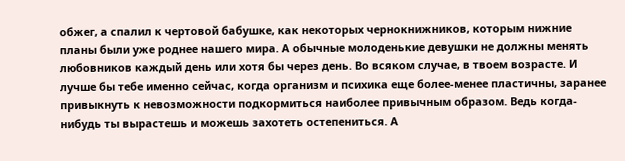обжег, а спалил к чертовой бабушке, как некоторых чернокнижников, которым нижние планы были уже роднее нашего мира. А обычные молоденькие девушки не должны менять любовников каждый день или хотя бы через день. Во всяком случае, в твоем возрасте. И лучше бы тебе именно сейчас, когда организм и психика еще более-менее пластичны, заранее привыкнуть к невозможности подкормиться наиболее привычным образом. Ведь когда-нибудь ты вырастешь и можешь захотеть остепениться. А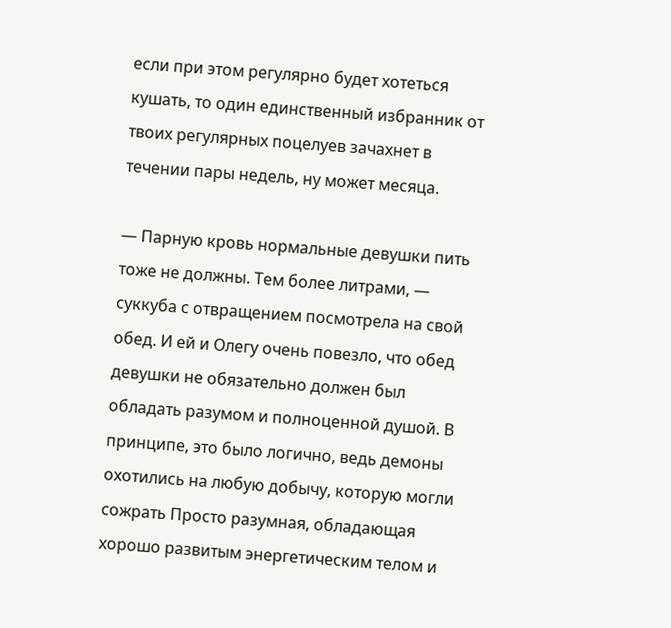если при этом регулярно будет хотеться кушать, то один единственный избранник от твоих регулярных поцелуев зачахнет в течении пары недель, ну может месяца.

— Парную кровь нормальные девушки пить тоже не должны. Тем более литрами, — суккуба с отвращением посмотрела на свой обед. И ей и Олегу очень повезло, что обед девушки не обязательно должен был обладать разумом и полноценной душой. В принципе, это было логично, ведь демоны охотились на любую добычу, которую могли сожрать Просто разумная, обладающая хорошо развитым энергетическим телом и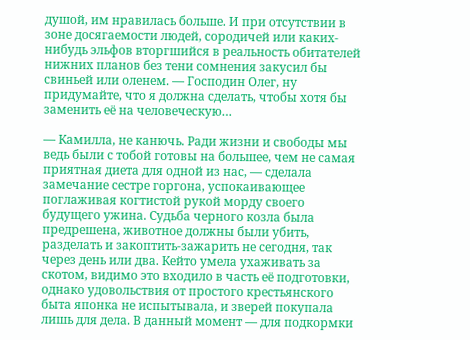душой, им нравилась больше. И при отсутствии в зоне досягаемости людей, сородичей или каких-нибудь эльфов вторгшийся в реальность обитателей нижних планов без тени сомнения закусил бы свиньей или оленем. — Господин Олег, ну придумайте, что я должна сделать, чтобы хотя бы заменить её на человеческую…

— Камилла, не канючь. Ради жизни и свободы мы ведь были с тобой готовы на большее, чем не самая приятная диета для одной из нас, — сделала замечание сестре горгона, успокаивающее поглаживая когтистой рукой морду своего будущего ужина. Судьба черного козла была предрешена, животное должны были убить, разделать и закоптить-зажарить не сегодня, так через день или два. Кейто умела ухаживать за скотом, видимо это входило в часть её подготовки, однако удовольствия от простого крестьянского быта японка не испытывала, и зверей покупала лишь для дела. В данный момент — для подкормки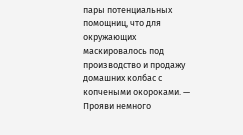пары потенциальных помощниц, что для окружающих маскировалось под производство и продажу домашних колбас с копчеными окороками. — Прояви немного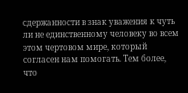сдержанности в знак уважения к чуть ли не единственному человеку во всем этом чертовом мире, который согласен нам помогать. Тем более, что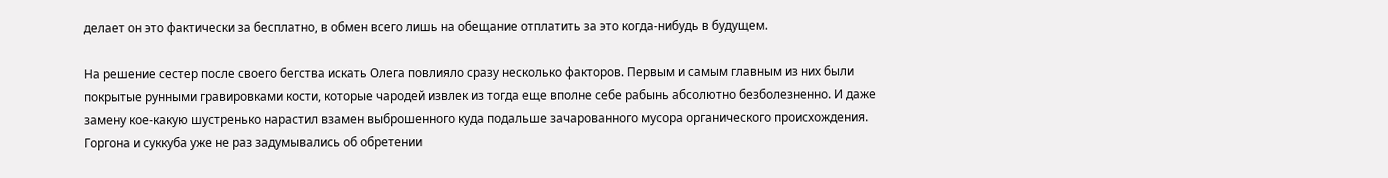делает он это фактически за бесплатно, в обмен всего лишь на обещание отплатить за это когда-нибудь в будущем.

На решение сестер после своего бегства искать Олега повлияло сразу несколько факторов. Первым и самым главным из них были покрытые рунными гравировками кости, которые чародей извлек из тогда еще вполне себе рабынь абсолютно безболезненно. И даже замену кое-какую шустренько нарастил взамен выброшенного куда подальше зачарованного мусора органического происхождения. Горгона и суккуба уже не раз задумывались об обретении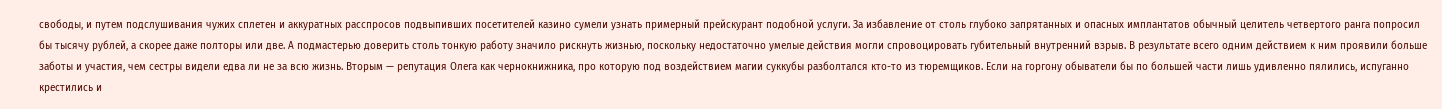свободы, и путем подслушивания чужих сплетен и аккуратных расспросов подвыпивших посетителей казино сумели узнать примерный прейскурант подобной услуги. За избавление от столь глубоко запрятанных и опасных имплантатов обычный целитель четвертого ранга попросил бы тысячу рублей, а скорее даже полторы или две. А подмастерью доверить столь тонкую работу значило рискнуть жизнью, поскольку недостаточно умелые действия могли спровоцировать губительный внутренний взрыв. В результате всего одним действием к ним проявили больше заботы и участия, чем сестры видели едва ли не за всю жизнь. Вторым — репутация Олега как чернокнижника, про которую под воздействием магии суккубы разболтался кто-то из тюремщиков. Если на горгону обыватели бы по большей части лишь удивленно пялились, испуганно крестились и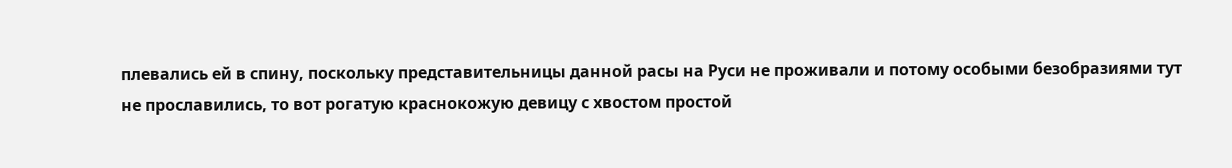плевались ей в спину, поскольку представительницы данной расы на Руси не проживали и потому особыми безобразиями тут не прославились, то вот рогатую краснокожую девицу с хвостом простой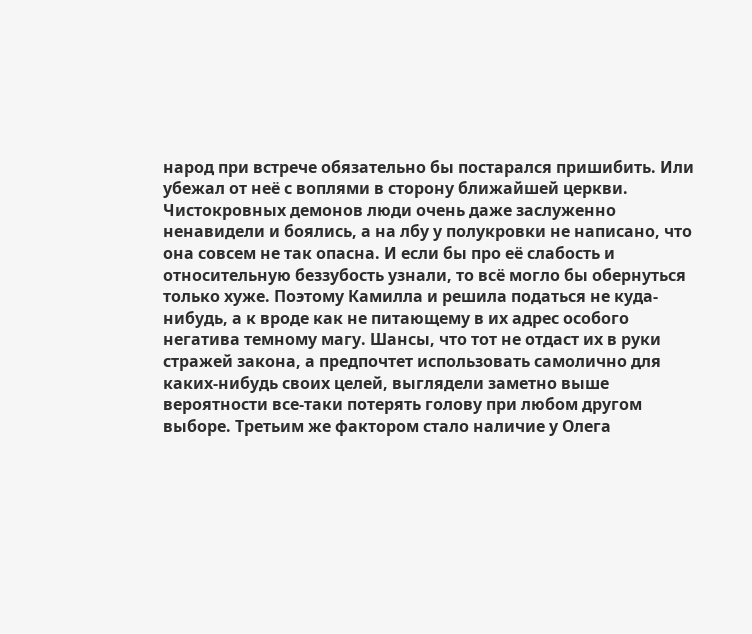народ при встрече обязательно бы постарался пришибить. Или убежал от неё с воплями в сторону ближайшей церкви. Чистокровных демонов люди очень даже заслуженно ненавидели и боялись, а на лбу у полукровки не написано, что она совсем не так опасна. И если бы про её слабость и относительную беззубость узнали, то всё могло бы обернуться только хуже. Поэтому Камилла и решила податься не куда-нибудь, а к вроде как не питающему в их адрес особого негатива темному магу. Шансы, что тот не отдаст их в руки стражей закона, а предпочтет использовать самолично для каких-нибудь своих целей, выглядели заметно выше вероятности все-таки потерять голову при любом другом выборе. Третьим же фактором стало наличие у Олега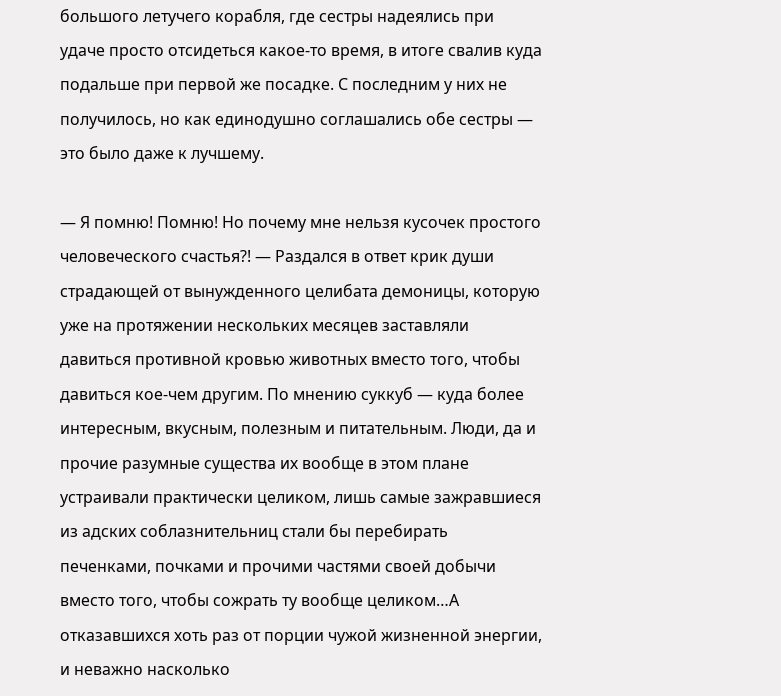большого летучего корабля, где сестры надеялись при удаче просто отсидеться какое-то время, в итоге свалив куда подальше при первой же посадке. С последним у них не получилось, но как единодушно соглашались обе сестры — это было даже к лучшему.

— Я помню! Помню! Но почему мне нельзя кусочек простого человеческого счастья?! — Раздался в ответ крик души страдающей от вынужденного целибата демоницы, которую уже на протяжении нескольких месяцев заставляли давиться противной кровью животных вместо того, чтобы давиться кое-чем другим. По мнению суккуб — куда более интересным, вкусным, полезным и питательным. Люди, да и прочие разумные существа их вообще в этом плане устраивали практически целиком, лишь самые зажравшиеся из адских соблазнительниц стали бы перебирать печенками, почками и прочими частями своей добычи вместо того, чтобы сожрать ту вообще целиком…А отказавшихся хоть раз от порции чужой жизненной энергии, и неважно насколько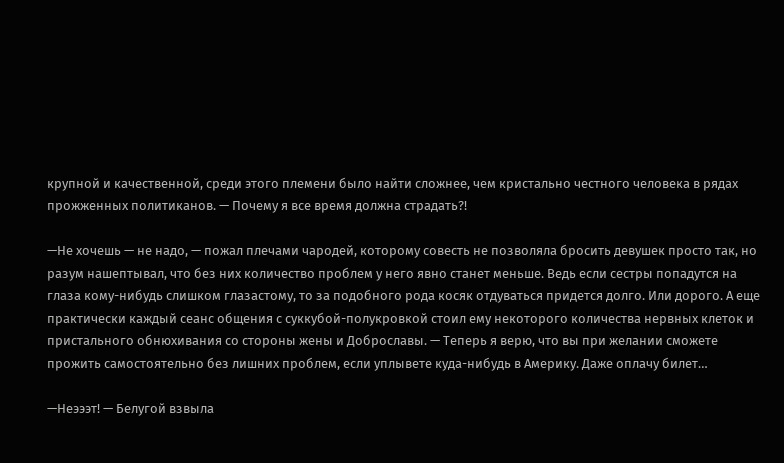крупной и качественной, среди этого племени было найти сложнее, чем кристально честного человека в рядах прожженных политиканов. — Почему я все время должна страдать?!

—Не хочешь — не надо, — пожал плечами чародей, которому совесть не позволяла бросить девушек просто так, но разум нашептывал, что без них количество проблем у него явно станет меньше. Ведь если сестры попадутся на глаза кому-нибудь слишком глазастому, то за подобного рода косяк отдуваться придется долго. Или дорого. А еще практически каждый сеанс общения с суккубой-полукровкой стоил ему некоторого количества нервных клеток и пристального обнюхивания со стороны жены и Доброславы. — Теперь я верю, что вы при желании сможете прожить самостоятельно без лишних проблем, если уплывете куда-нибудь в Америку. Даже оплачу билет…

—Неэээт! — Белугой взвыла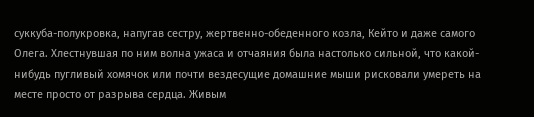суккуба-полукровка, напугав сестру, жертвенно-обеденного козла, Кейто и даже самого Олега. Хлестнувшая по ним волна ужаса и отчаяния была настолько сильной, что какой-нибудь пугливый хомячок или почти вездесущие домашние мыши рисковали умереть на месте просто от разрыва сердца. Живым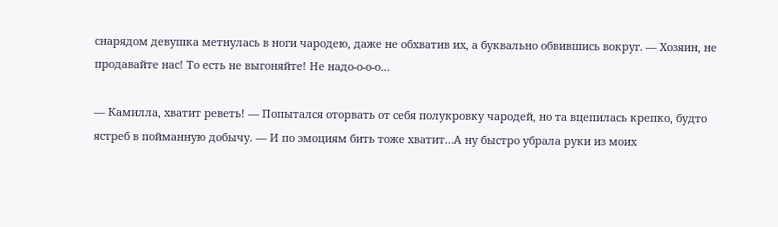снарядом девушка метнулась в ноги чародею, даже не обхватив их, а буквально обвившись вокруг. — Хозяин, не продавайте нас! То есть не выгоняйте! Не надо-о-о-о…

— Камилла, хватит реветь! — Попытался оторвать от себя полукровку чародей, но та вцепилась крепко, будто ястреб в пойманную добычу. — И по эмоциям бить тоже хватит…А ну быстро убрала руки из моих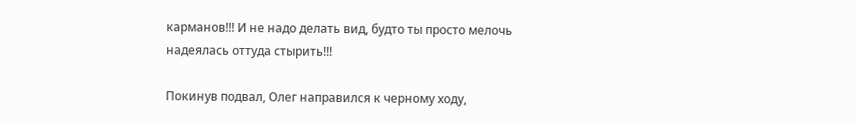карманов!!! И не надо делать вид, будто ты просто мелочь надеялась оттуда стырить!!!

Покинув подвал, Олег направился к черному ходу,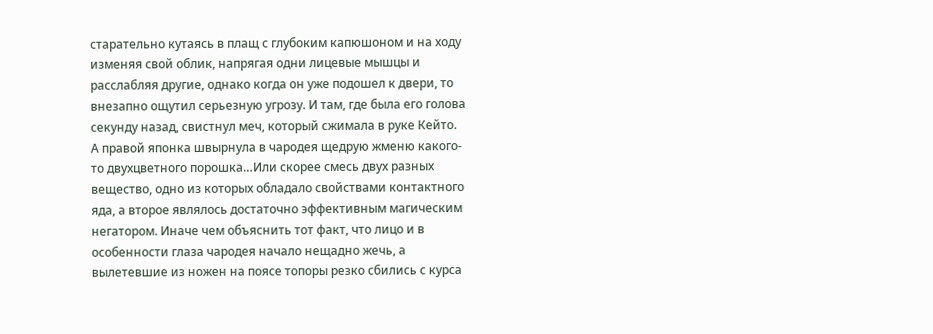старательно кутаясь в плащ с глубоким капюшоном и на ходу изменяя свой облик, напрягая одни лицевые мышцы и расслабляя другие, однако когда он уже подошел к двери, то внезапно ощутил серьезную угрозу. И там, где была его голова секунду назад, свистнул меч, который сжимала в руке Кейто. А правой японка швырнула в чародея щедрую жменю какого-то двухцветного порошка…Или скорее смесь двух разных вещество, одно из которых обладало свойствами контактного яда, а второе являлось достаточно эффективным магическим негатором. Иначе чем объяснить тот факт, что лицо и в особенности глаза чародея начало нещадно жечь, а вылетевшие из ножен на поясе топоры резко сбились с курса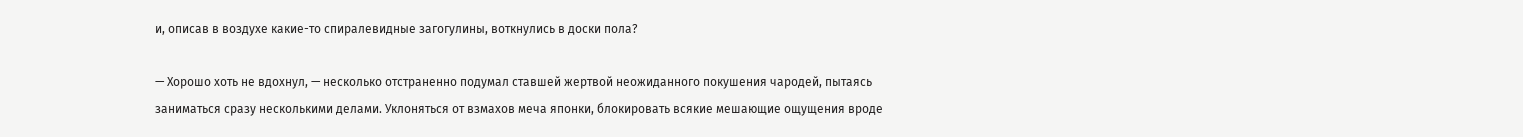и, описав в воздухе какие-то спиралевидные загогулины, воткнулись в доски пола?

— Хорошо хоть не вдохнул, — несколько отстраненно подумал ставшей жертвой неожиданного покушения чародей, пытаясь заниматься сразу несколькими делами. Уклоняться от взмахов меча японки, блокировать всякие мешающие ощущения вроде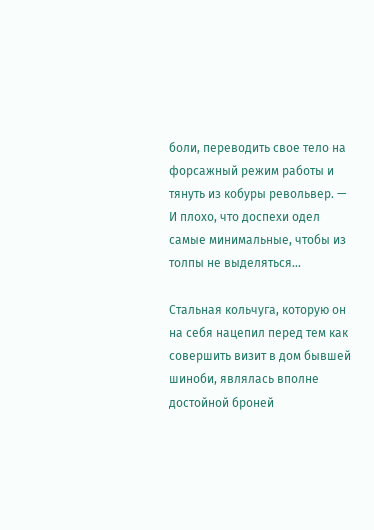боли, переводить свое тело на форсажный режим работы и тянуть из кобуры револьвер. — И плохо, что доспехи одел самые минимальные, чтобы из толпы не выделяться…

Стальная кольчуга, которую он на себя нацепил перед тем как совершить визит в дом бывшей шиноби, являлась вполне достойной броней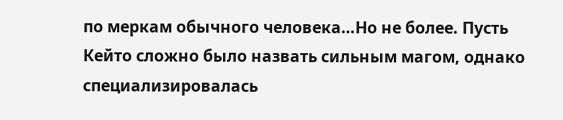по меркам обычного человека…Но не более. Пусть Кейто сложно было назвать сильным магом, однако специализировалась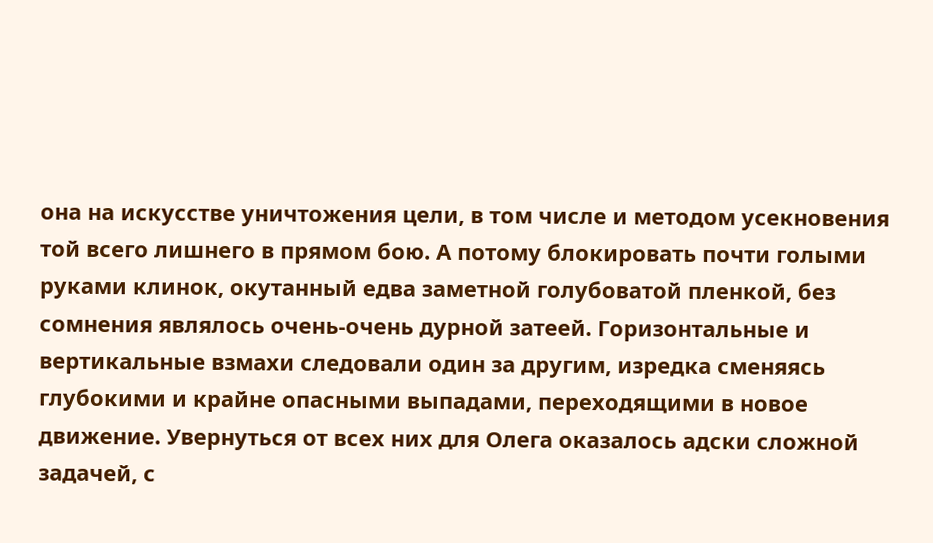она на искусстве уничтожения цели, в том числе и методом усекновения той всего лишнего в прямом бою. А потому блокировать почти голыми руками клинок, окутанный едва заметной голубоватой пленкой, без сомнения являлось очень-очень дурной затеей. Горизонтальные и вертикальные взмахи следовали один за другим, изредка сменяясь глубокими и крайне опасными выпадами, переходящими в новое движение. Увернуться от всех них для Олега оказалось адски сложной задачей, с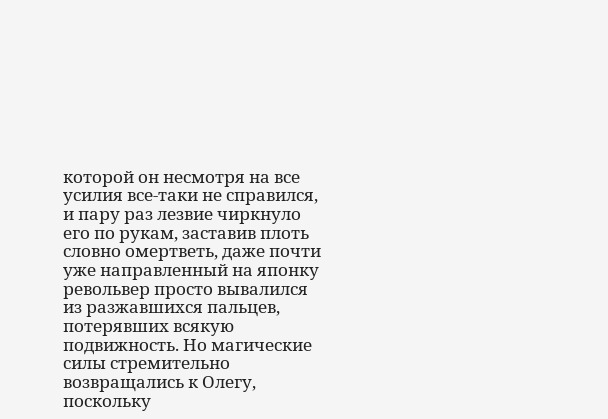которой он несмотря на все усилия все-таки не справился, и пару раз лезвие чиркнуло его по рукам, заставив плоть словно омертветь, даже почти уже направленный на японку револьвер просто вывалился из разжавшихся пальцев, потерявших всякую подвижность. Но магические силы стремительно возвращались к Олегу, поскольку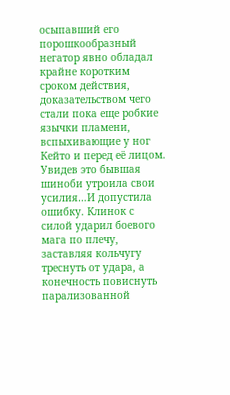осыпавший его порошкообразный негатор явно обладал крайне коротким сроком действия, доказательством чего стали пока еще робкие язычки пламени, вспыхивающие у ног Кейто и перед её лицом. Увидев это бывшая шиноби утроила свои усилия…И допустила ошибку. Клинок с силой ударил боевого мага по плечу, заставляя кольчугу треснуть от удара, а конечность повиснуть парализованной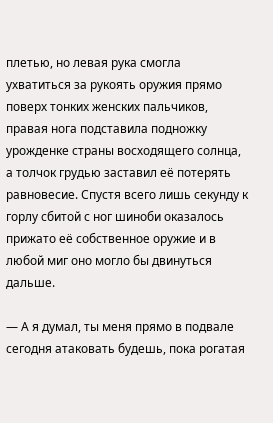плетью, но левая рука смогла ухватиться за рукоять оружия прямо поверх тонких женских пальчиков, правая нога подставила подножку урожденке страны восходящего солнца, а толчок грудью заставил её потерять равновесие. Спустя всего лишь секунду к горлу сбитой с ног шиноби оказалось прижато её собственное оружие и в любой миг оно могло бы двинуться дальше.

— А я думал, ты меня прямо в подвале сегодня атаковать будешь, пока рогатая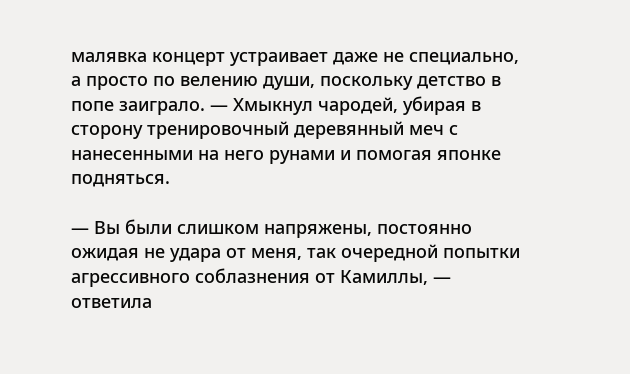малявка концерт устраивает даже не специально, а просто по велению души, поскольку детство в попе заиграло. — Хмыкнул чародей, убирая в сторону тренировочный деревянный меч с нанесенными на него рунами и помогая японке подняться.

— Вы были слишком напряжены, постоянно ожидая не удара от меня, так очередной попытки агрессивного соблазнения от Камиллы, — ответила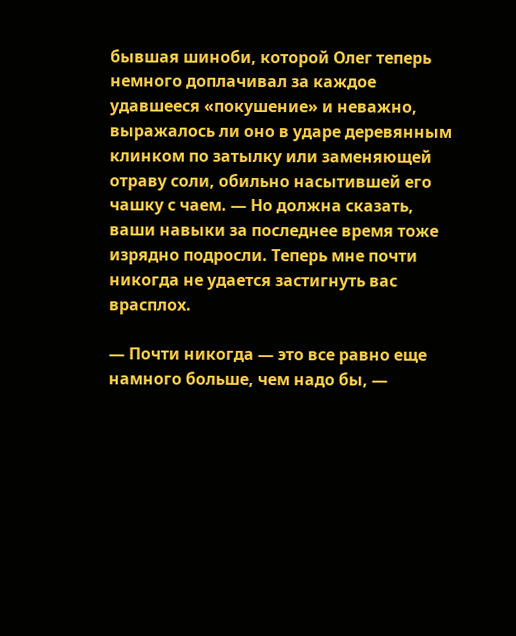бывшая шиноби, которой Олег теперь немного доплачивал за каждое удавшееся «покушение» и неважно, выражалось ли оно в ударе деревянным клинком по затылку или заменяющей отраву соли, обильно насытившей его чашку с чаем. — Но должна сказать, ваши навыки за последнее время тоже изрядно подросли. Теперь мне почти никогда не удается застигнуть вас врасплох.

— Почти никогда — это все равно еще намного больше, чем надо бы, —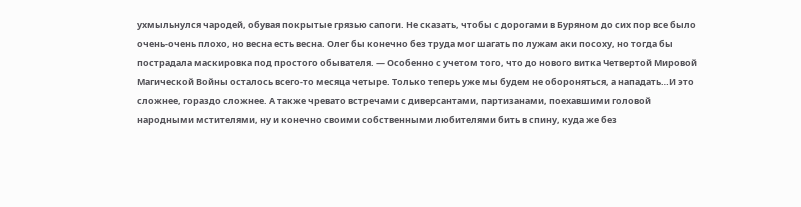ухмыльнулся чародей, обувая покрытые грязью сапоги. Не сказать, чтобы с дорогами в Буряном до сих пор все было очень-очень плохо, но весна есть весна. Олег бы конечно без труда мог шагать по лужам аки посоху, но тогда бы пострадала маскировка под простого обывателя. — Особенно с учетом того, что до нового витка Четвертой Мировой Магической Войны осталось всего-то месяца четыре. Только теперь уже мы будем не обороняться, а нападать…И это сложнее, гораздо сложнее. А также чревато встречами с диверсантами, партизанами, поехавшими головой народными мстителями, ну и конечно своими собственными любителями бить в спину, куда же без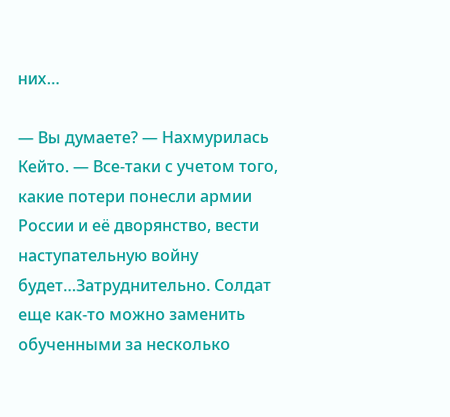них…

— Вы думаете? — Нахмурилась Кейто. — Все-таки с учетом того, какие потери понесли армии России и её дворянство, вести наступательную войну будет…Затруднительно. Солдат еще как-то можно заменить обученными за несколько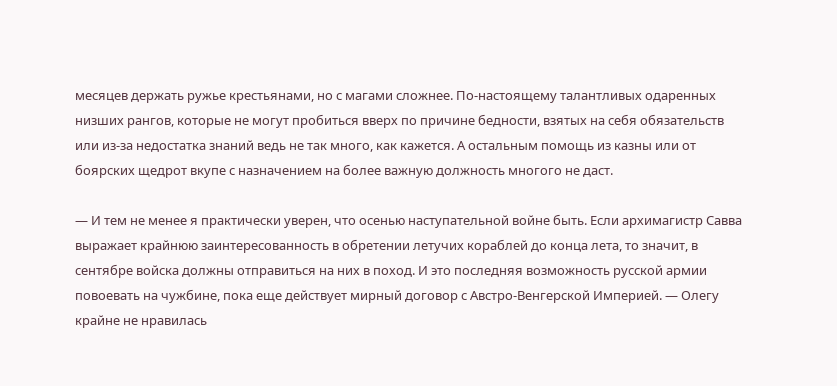месяцев держать ружье крестьянами, но с магами сложнее. По-настоящему талантливых одаренных низших рангов, которые не могут пробиться вверх по причине бедности, взятых на себя обязательств или из-за недостатка знаний ведь не так много, как кажется. А остальным помощь из казны или от боярских щедрот вкупе с назначением на более важную должность многого не даст.

— И тем не менее я практически уверен, что осенью наступательной войне быть. Если архимагистр Савва выражает крайнюю заинтересованность в обретении летучих кораблей до конца лета, то значит, в сентябре войска должны отправиться на них в поход. И это последняя возможность русской армии повоевать на чужбине, пока еще действует мирный договор с Австро-Венгерской Империей. — Олегу крайне не нравилась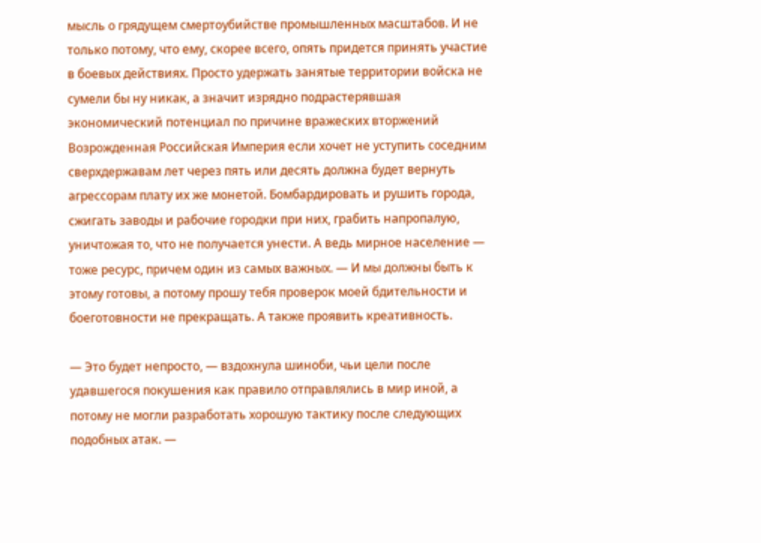мысль о грядущем смертоубийстве промышленных масштабов. И не только потому, что ему, скорее всего, опять придется принять участие в боевых действиях. Просто удержать занятые территории войска не сумели бы ну никак, а значит изрядно подрастерявшая экономический потенциал по причине вражеских вторжений Возрожденная Российская Империя если хочет не уступить соседним сверхдержавам лет через пять или десять должна будет вернуть агрессорам плату их же монетой. Бомбардировать и рушить города, сжигать заводы и рабочие городки при них, грабить напропалую, уничтожая то, что не получается унести. А ведь мирное население — тоже ресурс, причем один из самых важных. — И мы должны быть к этому готовы, а потому прошу тебя проверок моей бдительности и боеготовности не прекращать. А также проявить креативность.

— Это будет непросто, — вздохнула шиноби, чьи цели после удавшегося покушения как правило отправлялись в мир иной, а потому не могли разработать хорошую тактику после следующих подобных атак. —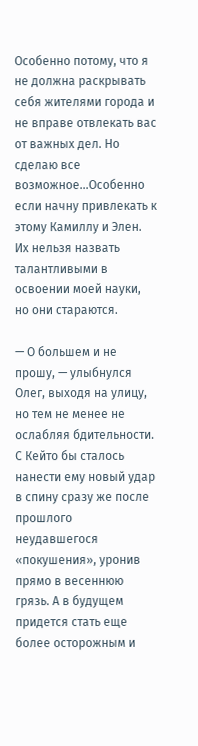Особенно потому, что я не должна раскрывать себя жителями города и не вправе отвлекать вас от важных дел. Но сделаю все возможное…Особенно если начну привлекать к этому Камиллу и Элен. Их нельзя назвать талантливыми в освоении моей науки, но они стараются.

— О большем и не прошу, — улыбнулся Олег, выходя на улицу, но тем не менее не ослабляя бдительности. С Кейто бы сталось нанести ему новый удар в спину сразу же после прошлого неудавшегося «покушения», уронив прямо в весеннюю грязь. А в будущем придется стать еще более осторожным и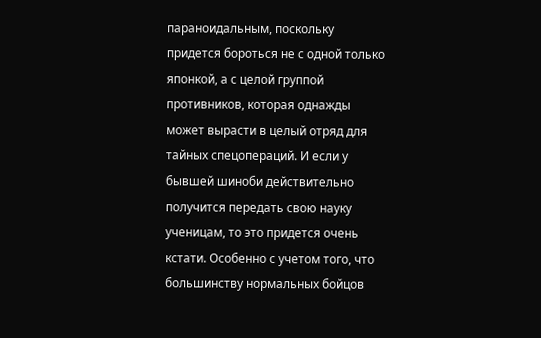параноидальным, поскольку придется бороться не с одной только японкой, а с целой группой противников, которая однажды может вырасти в целый отряд для тайных спецопераций. И если у бывшей шиноби действительно получится передать свою науку ученицам, то это придется очень кстати. Особенно с учетом того, что большинству нормальных бойцов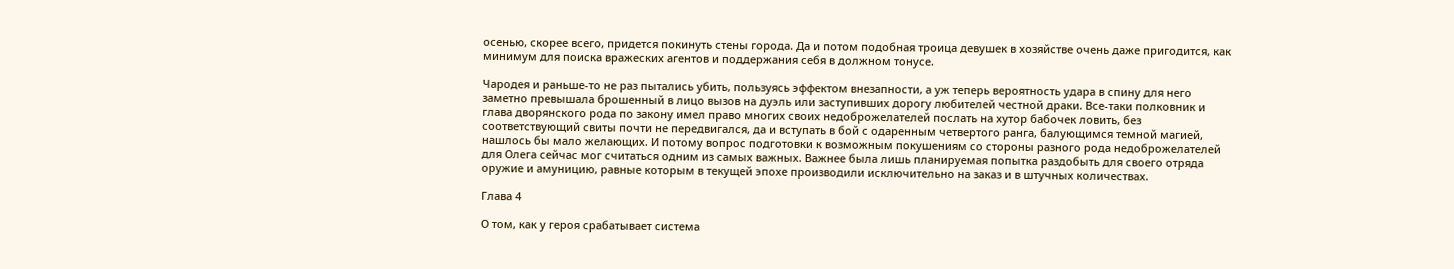осенью, скорее всего, придется покинуть стены города. Да и потом подобная троица девушек в хозяйстве очень даже пригодится, как минимум для поиска вражеских агентов и поддержания себя в должном тонусе.

Чародея и раньше-то не раз пытались убить, пользуясь эффектом внезапности, а уж теперь вероятность удара в спину для него заметно превышала брошенный в лицо вызов на дуэль или заступивших дорогу любителей честной драки. Все-таки полковник и глава дворянского рода по закону имел право многих своих недоброжелателей послать на хутор бабочек ловить, без соответствующий свиты почти не передвигался, да и вступать в бой с одаренным четвертого ранга, балующимся темной магией, нашлось бы мало желающих. И потому вопрос подготовки к возможным покушениям со стороны разного рода недоброжелателей для Олега сейчас мог считаться одним из самых важных. Важнее была лишь планируемая попытка раздобыть для своего отряда оружие и амуницию, равные которым в текущей эпохе производили исключительно на заказ и в штучных количествах.

Глава 4

О том, как у героя срабатывает система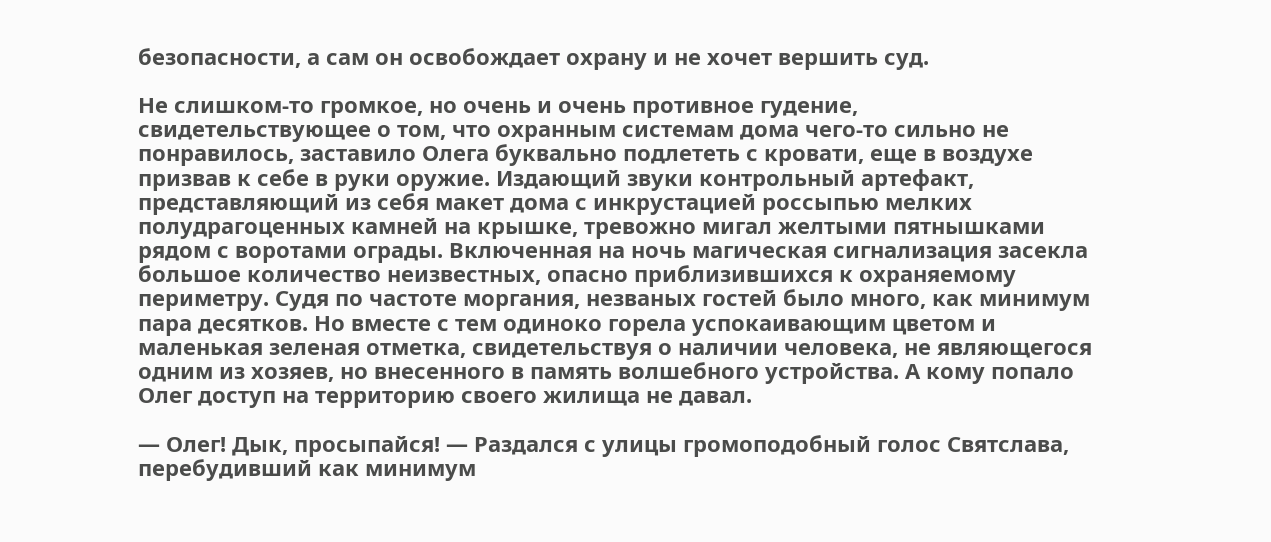безопасности, а сам он освобождает охрану и не хочет вершить суд.

Не слишком-то громкое, но очень и очень противное гудение, свидетельствующее о том, что охранным системам дома чего-то сильно не понравилось, заставило Олега буквально подлететь с кровати, еще в воздухе призвав к себе в руки оружие. Издающий звуки контрольный артефакт, представляющий из себя макет дома с инкрустацией россыпью мелких полудрагоценных камней на крышке, тревожно мигал желтыми пятнышками рядом с воротами ограды. Включенная на ночь магическая сигнализация засекла большое количество неизвестных, опасно приблизившихся к охраняемому периметру. Судя по частоте моргания, незваных гостей было много, как минимум пара десятков. Но вместе с тем одиноко горела успокаивающим цветом и маленькая зеленая отметка, свидетельствуя о наличии человека, не являющегося одним из хозяев, но внесенного в память волшебного устройства. А кому попало Олег доступ на территорию своего жилища не давал.

— Олег! Дык, просыпайся! — Раздался с улицы громоподобный голос Святслава, перебудивший как минимум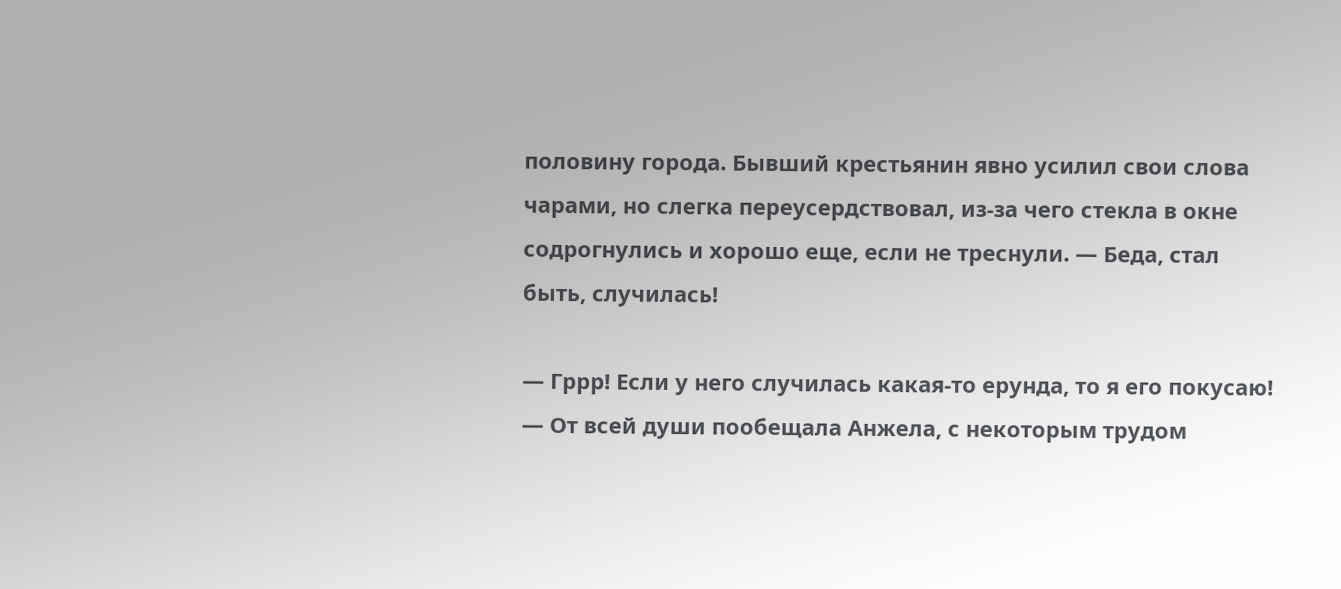половину города. Бывший крестьянин явно усилил свои слова чарами, но слегка переусердствовал, из-за чего стекла в окне содрогнулись и хорошо еще, если не треснули. — Беда, стал быть, случилась!

— Гррр! Если у него случилась какая-то ерунда, то я его покусаю! — От всей души пообещала Анжела, с некоторым трудом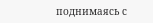поднимаясь с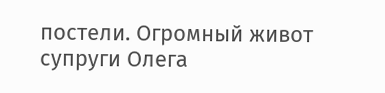постели. Огромный живот супруги Олега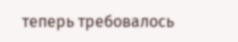теперь требовалось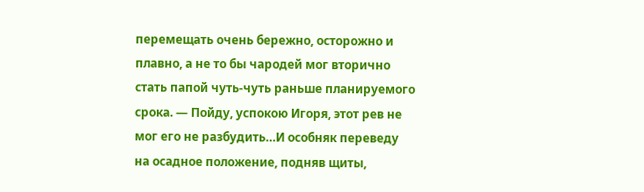перемещать очень бережно, осторожно и плавно, а не то бы чародей мог вторично стать папой чуть-чуть раньше планируемого срока. — Пойду, успокою Игоря, этот рев не мог его не разбудить…И особняк переведу на осадное положение, подняв щиты,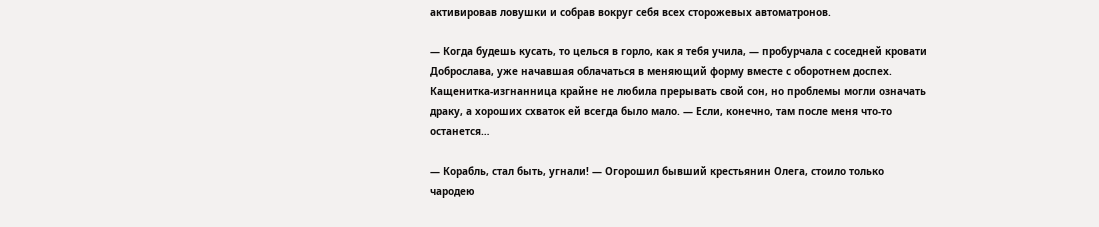активировав ловушки и собрав вокруг себя всех сторожевых автоматронов.

— Когда будешь кусать, то целься в горло, как я тебя учила, — пробурчала с соседней кровати Доброслава, уже начавшая облачаться в меняющий форму вместе с оборотнем доспех. Кащенитка-изгнанница крайне не любила прерывать свой сон, но проблемы могли означать драку, а хороших схваток ей всегда было мало. — Если, конечно, там после меня что-то останется…

— Корабль, стал быть, угнали! — Огорошил бывший крестьянин Олега, стоило только чародею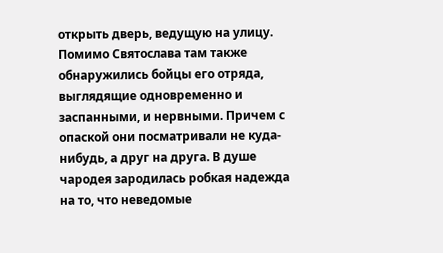открыть дверь, ведущую на улицу. Помимо Святослава там также обнаружились бойцы его отряда, выглядящие одновременно и заспанными, и нервными. Причем с опаской они посматривали не куда-нибудь, а друг на друга. В душе чародея зародилась робкая надежда на то, что неведомые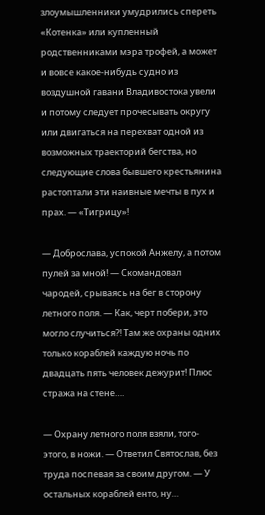злоумышленники умудрились спереть «Котенка» или купленный родственниками мэра трофей, а может и вовсе какое-нибудь судно из воздушной гавани Владивостока увели и потому следует прочесывать округу или двигаться на перехват одной из возможных траекторий бегства, но следующие слова бывшего крестьянина растоптали эти наивные мечты в пух и прах. — «Тигрицу»!

— Доброслава, успокой Анжелу, а потом пулей за мной! — Скомандовал чародей, срываясь на бег в сторону летного поля. — Как, черт побери, это могло случиться?! Там же охраны одних только кораблей каждую ночь по двадцать пять человек дежурит! Плюс стража на стене….

— Охрану летного поля взяли, того-этого, в ножи. — Ответил Святослав, без труда поспевая за своим другом. — У остальных кораблей енто, ну…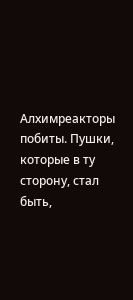Алхимреакторы побиты. Пушки, которые в ту сторону, стал быть,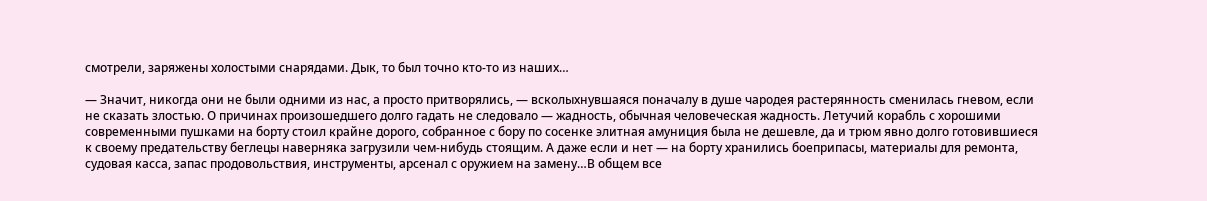смотрели, заряжены холостыми снарядами. Дык, то был точно кто-то из наших…

— Значит, никогда они не были одними из нас, а просто притворялись, — всколыхнувшаяся поначалу в душе чародея растерянность сменилась гневом, если не сказать злостью. О причинах произошедшего долго гадать не следовало — жадность, обычная человеческая жадность. Летучий корабль с хорошими современными пушками на борту стоил крайне дорого, собранное с бору по сосенке элитная амуниция была не дешевле, да и трюм явно долго готовившиеся к своему предательству беглецы наверняка загрузили чем-нибудь стоящим. А даже если и нет — на борту хранились боеприпасы, материалы для ремонта, судовая касса, запас продовольствия, инструменты, арсенал с оружием на замену…В общем все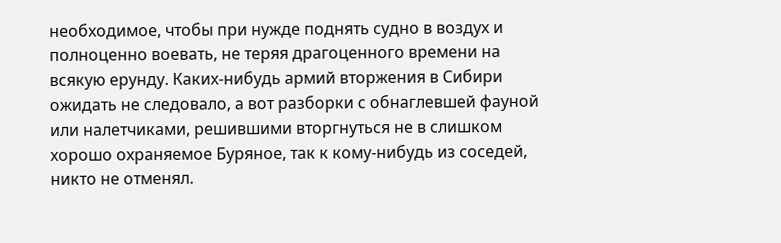необходимое, чтобы при нужде поднять судно в воздух и полноценно воевать, не теряя драгоценного времени на всякую ерунду. Каких-нибудь армий вторжения в Сибири ожидать не следовало, а вот разборки с обнаглевшей фауной или налетчиками, решившими вторгнуться не в слишком хорошо охраняемое Буряное, так к кому-нибудь из соседей, никто не отменял.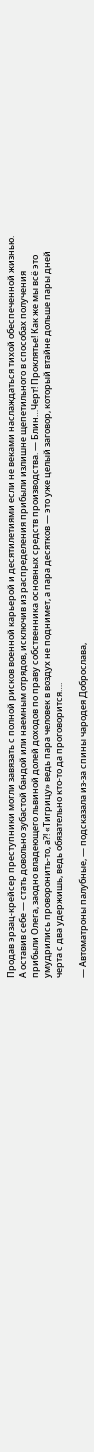Продав эрзац-крейсер преступники могли завязать с полной рисков военной карьерой и десятилетиями если не веками наслаждаться тихой обеспеченной жизнью. А оставив себе — стать довольно зубастой бандой или наемным отрядов, исключив из распределения прибыли излишне щепетильного в способах получения прибыли Олега, заодно владеющего львиной долей доходов по праву собственника основных средств производства. — Блин…Черт! Проклятье! Как же мы всё это умудрились проворонить-то, а?! «Тигрицу» ведь пара человек в воздух не поднимет, а пара десятков — это уже целый заговор, который втайне дольше пары дней черта с два удержишь, ведь обязательно кто-то да проговорится….

— Автоматроны палубные, — подсказала из-за спины чародея Доброслава,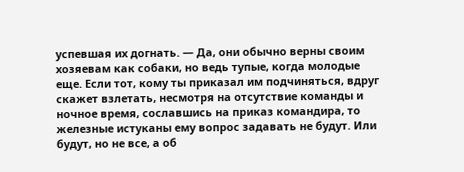успевшая их догнать. — Да, они обычно верны своим хозяевам как собаки, но ведь тупые, когда молодые еще. Если тот, кому ты приказал им подчиняться, вдруг скажет взлетать, несмотря на отсутствие команды и ночное время, сославшись на приказ командира, то железные истуканы ему вопрос задавать не будут. Или будут, но не все, а об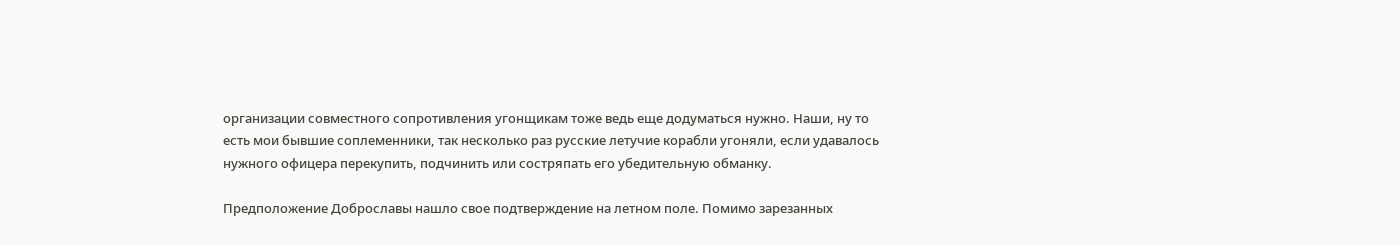организации совместного сопротивления угонщикам тоже ведь еще додуматься нужно. Наши, ну то есть мои бывшие соплеменники, так несколько раз русские летучие корабли угоняли, если удавалось нужного офицера перекупить, подчинить или состряпать его убедительную обманку.

Предположение Доброславы нашло свое подтверждение на летном поле. Помимо зарезанных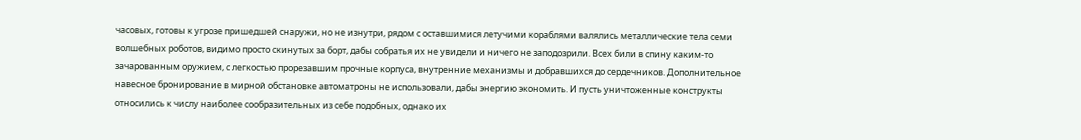часовых, готовы к угрозе пришедшей снаружи, но не изнутри, рядом с оставшимися летучими кораблями валялись металлические тела семи волшебных роботов, видимо просто скинутых за борт, дабы собратья их не увидели и ничего не заподозрили. Всех били в спину каким-то зачарованным оружием, с легкостью прорезавшим прочные корпуса, внутренние механизмы и добравшихся до сердечников. Дополнительное навесное бронирование в мирной обстановке автоматроны не использовали, дабы энергию экономить. И пусть уничтоженные конструкты относились к числу наиболее сообразительных из себе подобных, однако их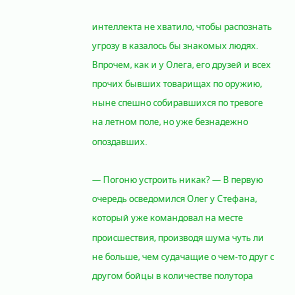интеллекта не хватило, чтобы распознать угрозу в казалось бы знакомых людях. Впрочем, как и у Олега, его друзей и всех прочих бывших товарищах по оружию, ныне спешно собиравшихся по тревоге на летном поле, но уже безнадежно опоздавших.

— Погоню устроить никак? — В первую очередь осведомился Олег у Стефана, который уже командовал на месте происшествия, производя шума чуть ли не больше, чем судачащие о чем-то друг с другом бойцы в количестве полутора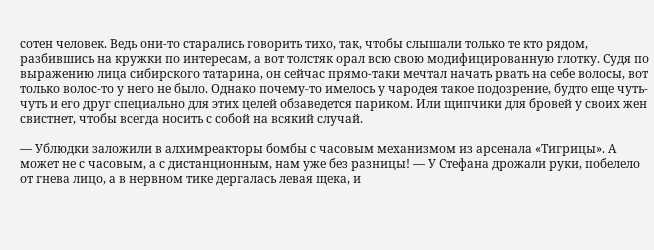сотен человек. Ведь они-то старались говорить тихо, так, чтобы слышали только те кто рядом, разбившись на кружки по интересам, а вот толстяк орал всю свою модифицированную глотку. Судя по выражению лица сибирского татарина, он сейчас прямо-таки мечтал начать рвать на себе волосы, вот только волос-то у него не было. Однако почему-то имелось у чародея такое подозрение, будто еще чуть-чуть и его друг специально для этих целей обзаведется париком. Или щипчики для бровей у своих жен свистнет, чтобы всегда носить с собой на всякий случай.

— Ублюдки заложили в алхимреакторы бомбы с часовым механизмом из арсенала «Тигрицы». А может не с часовым, а с дистанционным, нам уже без разницы! — У Стефана дрожали руки, побелело от гнева лицо, а в нервном тике дергалась левая щека, и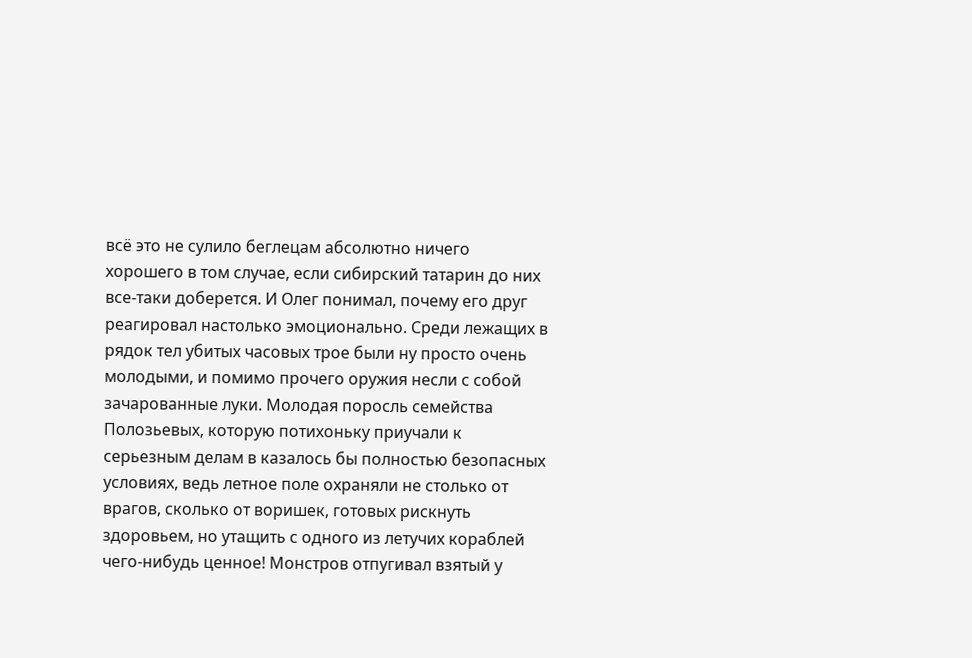всё это не сулило беглецам абсолютно ничего хорошего в том случае, если сибирский татарин до них все-таки доберется. И Олег понимал, почему его друг реагировал настолько эмоционально. Среди лежащих в рядок тел убитых часовых трое были ну просто очень молодыми, и помимо прочего оружия несли с собой зачарованные луки. Молодая поросль семейства Полозьевых, которую потихоньку приучали к серьезным делам в казалось бы полностью безопасных условиях, ведь летное поле охраняли не столько от врагов, сколько от воришек, готовых рискнуть здоровьем, но утащить с одного из летучих кораблей чего-нибудь ценное! Монстров отпугивал взятый у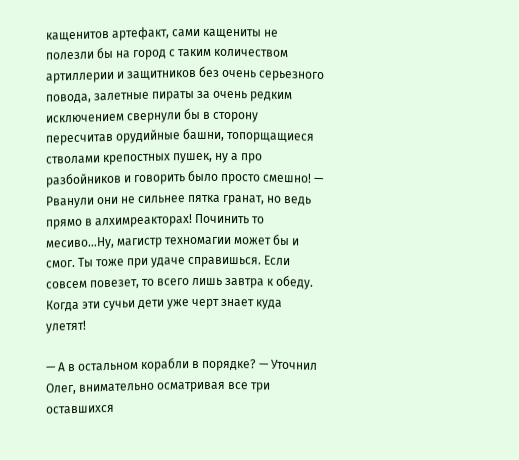кащенитов артефакт, сами кащениты не полезли бы на город с таким количеством артиллерии и защитников без очень серьезного повода, залетные пираты за очень редким исключением свернули бы в сторону пересчитав орудийные башни, топорщащиеся стволами крепостных пушек, ну а про разбойников и говорить было просто смешно! — Рванули они не сильнее пятка гранат, но ведь прямо в алхимреакторах! Починить то месиво…Ну, магистр техномагии может бы и смог. Ты тоже при удаче справишься. Если совсем повезет, то всего лишь завтра к обеду. Когда эти сучьи дети уже черт знает куда улетят!

— А в остальном корабли в порядке? — Уточнил Олег, внимательно осматривая все три оставшихся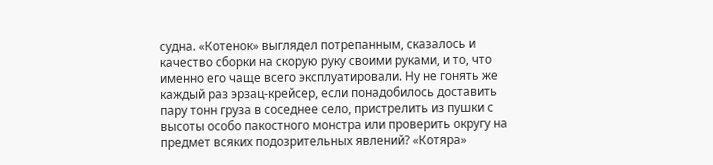судна. «Котенок» выглядел потрепанным, сказалось и качество сборки на скорую руку своими руками, и то, что именно его чаще всего эксплуатировали. Ну не гонять же каждый раз эрзац-крейсер, если понадобилось доставить пару тонн груза в соседнее село, пристрелить из пушки с высоты особо пакостного монстра или проверить округу на предмет всяких подозрительных явлений? «Котяра»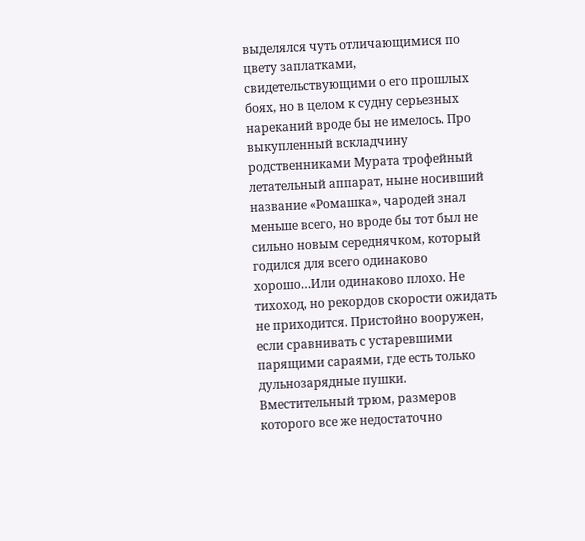выделялся чуть отличающимися по цвету заплатками, свидетельствующими о его прошлых боях, но в целом к судну серьезных нареканий вроде бы не имелось. Про выкупленный вскладчину родственниками Мурата трофейный летательный аппарат, ныне носивший название «Ромашка», чародей знал меньше всего, но вроде бы тот был не сильно новым середнячком, который годился для всего одинаково хорошо…Или одинаково плохо. Не тихоход, но рекордов скорости ожидать не приходится. Пристойно вооружен, если сравнивать с устаревшими парящими сараями, где есть только дульнозарядные пушки. Вместительный трюм, размеров которого все же недостаточно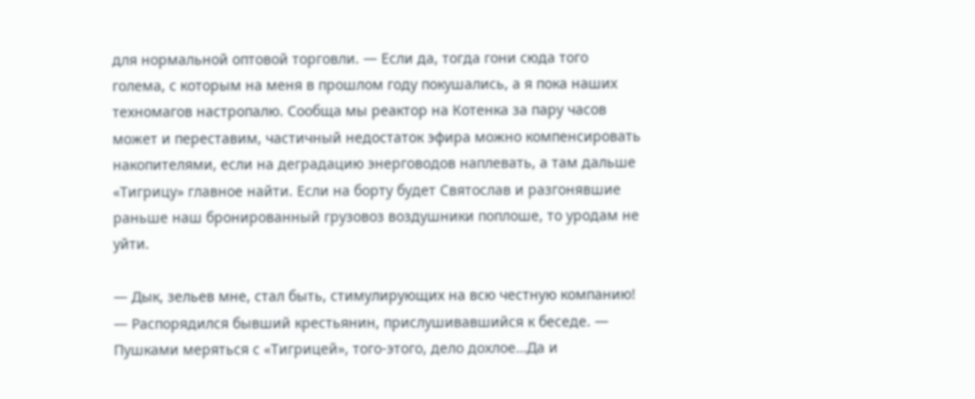для нормальной оптовой торговли. — Если да, тогда гони сюда того голема, с которым на меня в прошлом году покушались, а я пока наших техномагов настропалю. Сообща мы реактор на Котенка за пару часов может и переставим, частичный недостаток эфира можно компенсировать накопителями, если на деградацию энерговодов наплевать, а там дальше «Тигрицу» главное найти. Если на борту будет Святослав и разгонявшие раньше наш бронированный грузовоз воздушники поплоше, то уродам не уйти.

— Дык, зельев мне, стал быть, стимулирующих на всю честную компанию! — Распорядился бывший крестьянин, прислушивавшийся к беседе. — Пушками меряться с «Тигрицей», того-этого, дело дохлое…Да и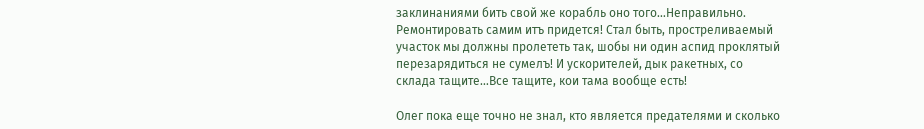заклинаниями бить свой же корабль оно того…Неправильно. Ремонтировать самим итъ придется! Стал быть, простреливаемый участок мы должны пролететь так, шобы ни один аспид проклятый перезарядиться не сумелъ! И ускорителей, дык ракетных, со склада тащите…Все тащите, кои тама вообще есть!

Олег пока еще точно не знал, кто является предателями и сколько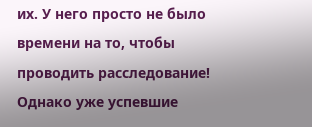их. У него просто не было времени на то, чтобы проводить расследование! Однако уже успевшие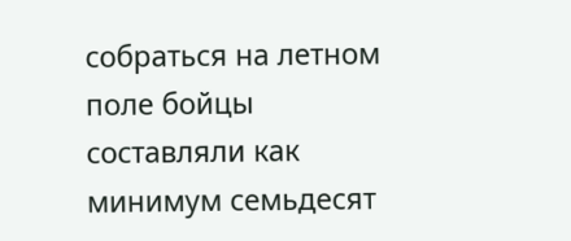собраться на летном поле бойцы составляли как минимум семьдесят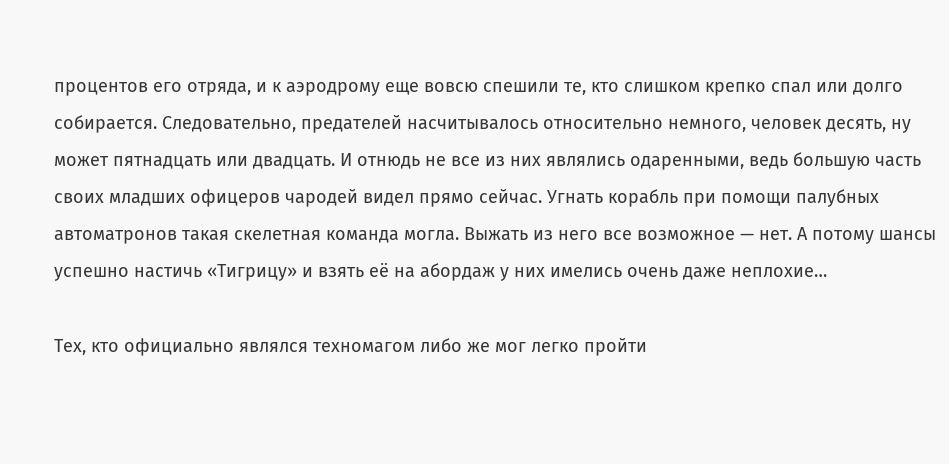процентов его отряда, и к аэродрому еще вовсю спешили те, кто слишком крепко спал или долго собирается. Следовательно, предателей насчитывалось относительно немного, человек десять, ну может пятнадцать или двадцать. И отнюдь не все из них являлись одаренными, ведь большую часть своих младших офицеров чародей видел прямо сейчас. Угнать корабль при помощи палубных автоматронов такая скелетная команда могла. Выжать из него все возможное — нет. А потому шансы успешно настичь «Тигрицу» и взять её на абордаж у них имелись очень даже неплохие…

Тех, кто официально являлся техномагом либо же мог легко пройти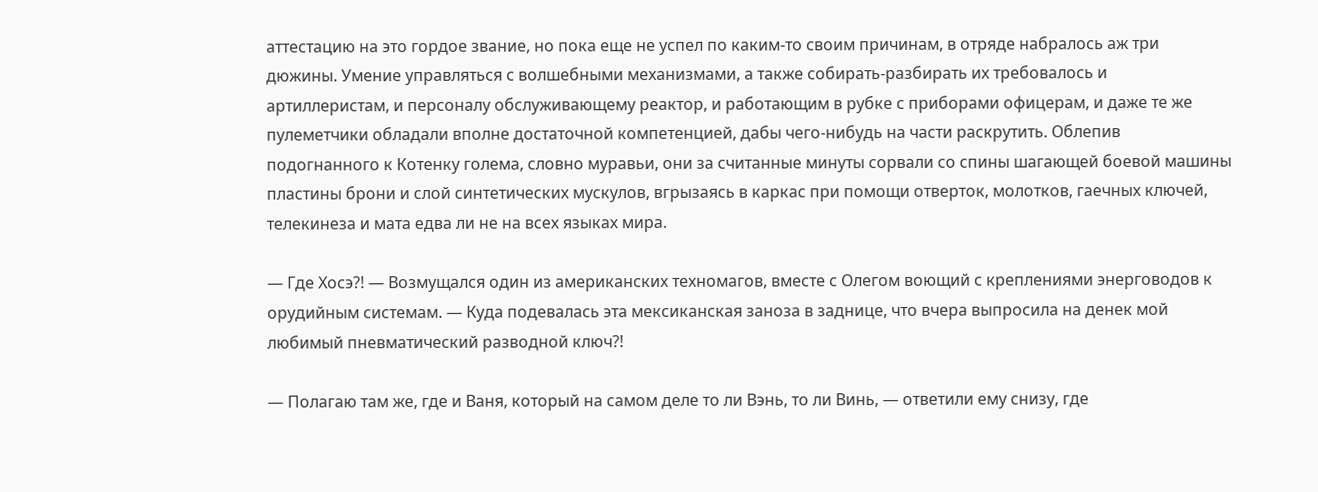аттестацию на это гордое звание, но пока еще не успел по каким-то своим причинам, в отряде набралось аж три дюжины. Умение управляться с волшебными механизмами, а также собирать-разбирать их требовалось и артиллеристам, и персоналу обслуживающему реактор, и работающим в рубке с приборами офицерам, и даже те же пулеметчики обладали вполне достаточной компетенцией, дабы чего-нибудь на части раскрутить. Облепив подогнанного к Котенку голема, словно муравьи, они за считанные минуты сорвали со спины шагающей боевой машины пластины брони и слой синтетических мускулов, вгрызаясь в каркас при помощи отверток, молотков, гаечных ключей, телекинеза и мата едва ли не на всех языках мира.

— Где Хосэ?! — Возмущался один из американских техномагов, вместе с Олегом воющий с креплениями энерговодов к орудийным системам. — Куда подевалась эта мексиканская заноза в заднице, что вчера выпросила на денек мой любимый пневматический разводной ключ?!

— Полагаю там же, где и Ваня, который на самом деле то ли Вэнь, то ли Винь, — ответили ему снизу, где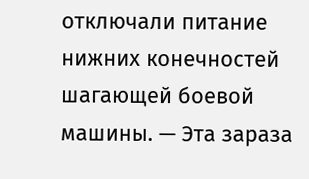отключали питание нижних конечностей шагающей боевой машины. — Эта зараза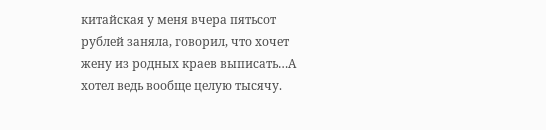китайская у меня вчера пятьсот рублей заняла, говорил, что хочет жену из родных краев выписать…А хотел ведь вообще целую тысячу.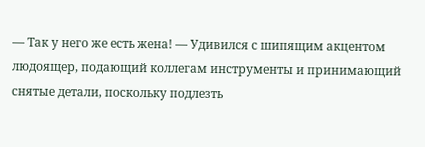— Так у него же есть жена! — Удивился с шипящим акцентом людоящер, подающий коллегам инструменты и принимающий снятые детали, поскольку подлезть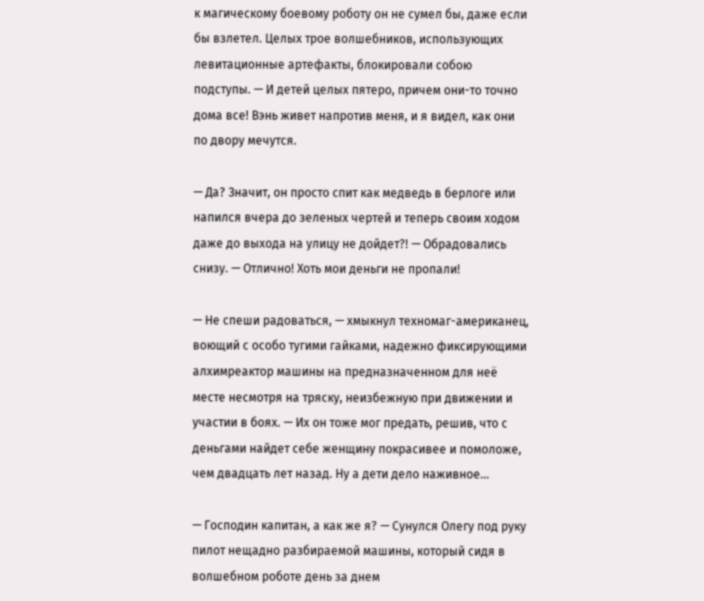к магическому боевому роботу он не сумел бы, даже если бы взлетел. Целых трое волшебников, использующих левитационные артефакты, блокировали собою подступы. — И детей целых пятеро, причем они-то точно дома все! Вэнь живет напротив меня, и я видел, как они по двору мечутся.

— Да? Значит, он просто спит как медведь в берлоге или напился вчера до зеленых чертей и теперь своим ходом даже до выхода на улицу не дойдет?! — Обрадовались снизу. — Отлично! Хоть мои деньги не пропали!

— Не спеши радоваться, — хмыкнул техномаг-американец, воющий с особо тугими гайками, надежно фиксирующими алхимреактор машины на предназначенном для неё месте несмотря на тряску, неизбежную при движении и участии в боях. — Их он тоже мог предать, решив, что с деньгами найдет себе женщину покрасивее и помоложе, чем двадцать лет назад. Ну а дети дело наживное…

— Господин капитан, а как же я? — Сунулся Олегу под руку пилот нещадно разбираемой машины, который сидя в волшебном роботе день за днем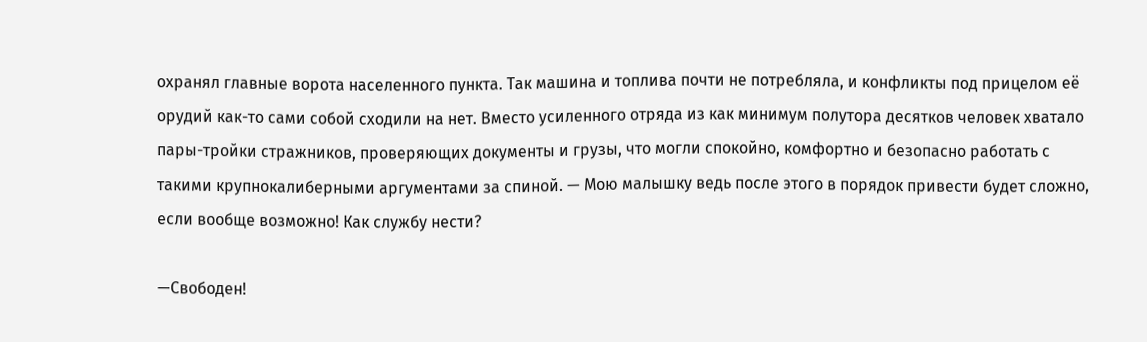охранял главные ворота населенного пункта. Так машина и топлива почти не потребляла, и конфликты под прицелом её орудий как-то сами собой сходили на нет. Вместо усиленного отряда из как минимум полутора десятков человек хватало пары-тройки стражников, проверяющих документы и грузы, что могли спокойно, комфортно и безопасно работать с такими крупнокалиберными аргументами за спиной. — Мою малышку ведь после этого в порядок привести будет сложно, если вообще возможно! Как службу нести?

—Свободен!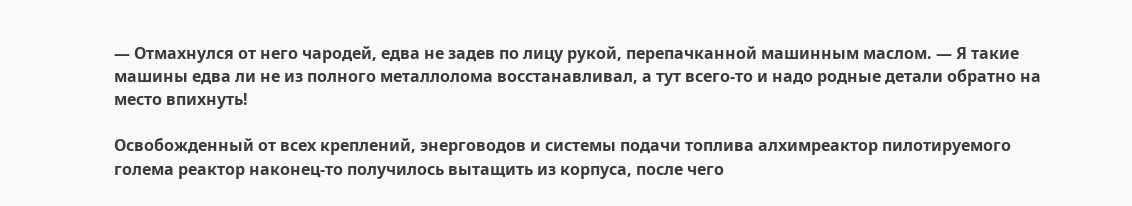— Отмахнулся от него чародей, едва не задев по лицу рукой, перепачканной машинным маслом. — Я такие машины едва ли не из полного металлолома восстанавливал, а тут всего-то и надо родные детали обратно на место впихнуть!

Освобожденный от всех креплений, энерговодов и системы подачи топлива алхимреактор пилотируемого голема реактор наконец-то получилось вытащить из корпуса, после чего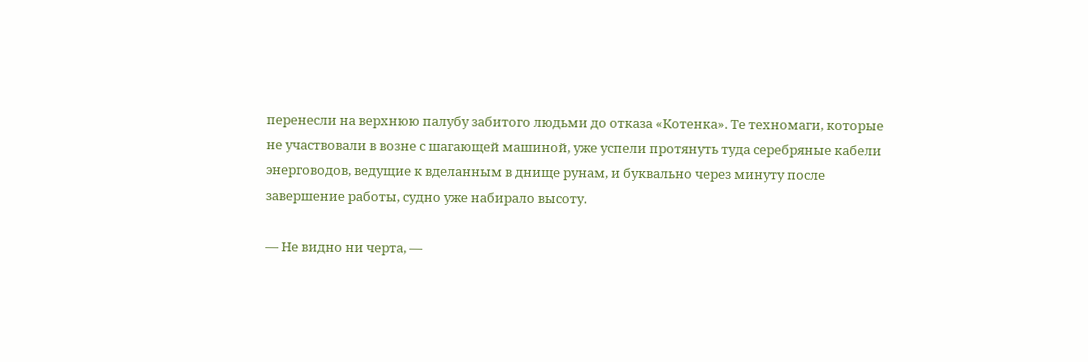перенесли на верхнюю палубу забитого людьми до отказа «Котенка». Те техномаги, которые не участвовали в возне с шагающей машиной, уже успели протянуть туда серебряные кабели энерговодов, ведущие к вделанным в днище рунам, и буквально через минуту после завершение работы, судно уже набирало высоту.

— Не видно ни черта, —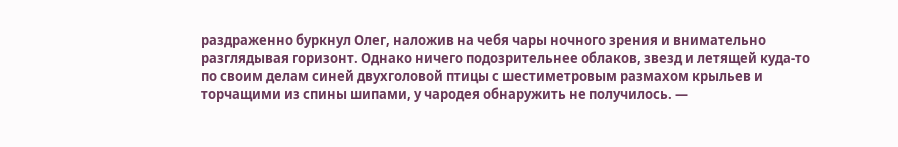раздраженно буркнул Олег, наложив на чебя чары ночного зрения и внимательно разглядывая горизонт. Однако ничего подозрительнее облаков, звезд и летящей куда-то по своим делам синей двухголовой птицы с шестиметровым размахом крыльев и торчащими из спины шипами, у чародея обнаружить не получилось. —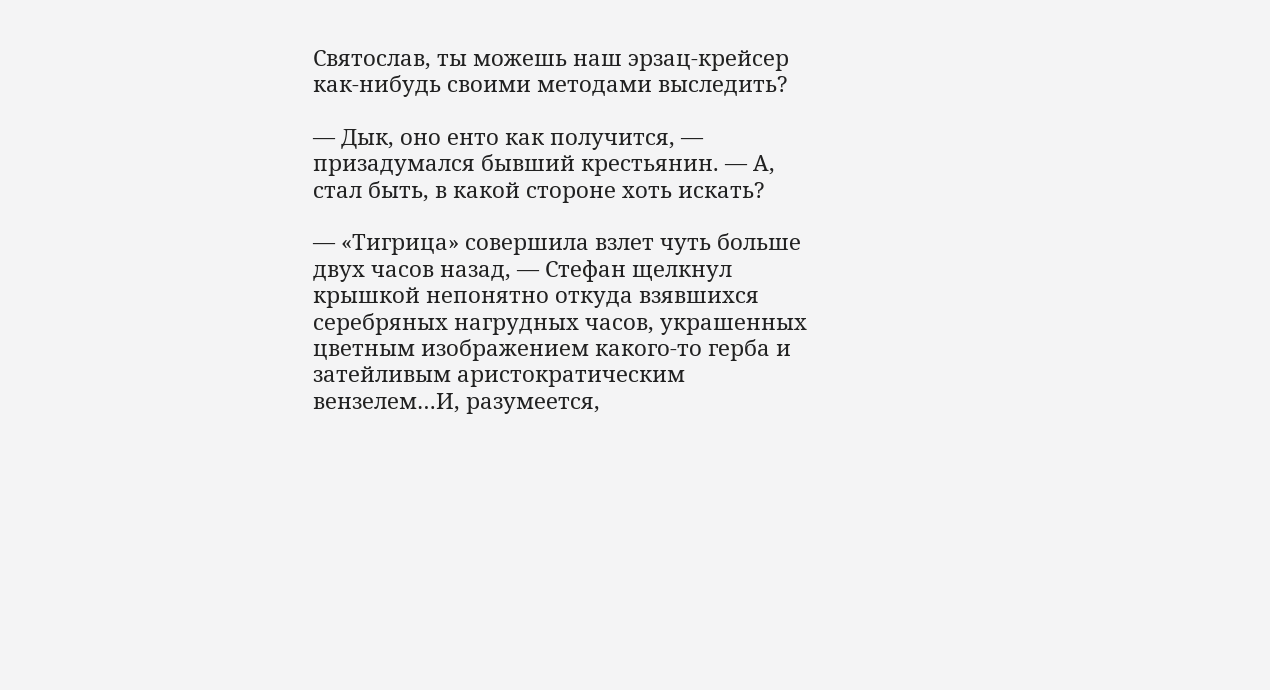Святослав, ты можешь наш эрзац-крейсер как-нибудь своими методами выследить?

— Дык, оно енто как получится, — призадумался бывший крестьянин. — А, стал быть, в какой стороне хоть искать?

— «Тигрица» совершила взлет чуть больше двух часов назад, — Стефан щелкнул крышкой непонятно откуда взявшихся серебряных нагрудных часов, украшенных цветным изображением какого-то герба и затейливым аристократическим вензелем…И, разумеется,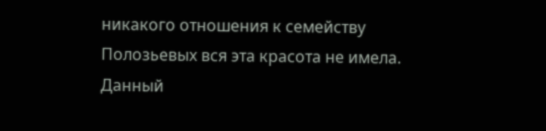никакого отношения к семейству Полозьевых вся эта красота не имела. Данный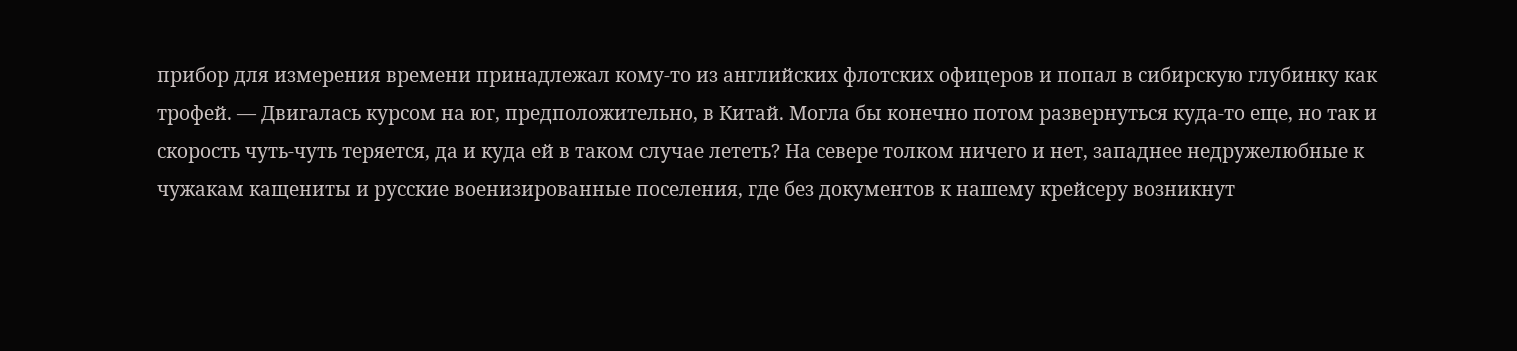прибор для измерения времени принадлежал кому-то из английских флотских офицеров и попал в сибирскую глубинку как трофей. — Двигалась курсом на юг, предположительно, в Китай. Могла бы конечно потом развернуться куда-то еще, но так и скорость чуть-чуть теряется, да и куда ей в таком случае лететь? На севере толком ничего и нет, западнее недружелюбные к чужакам кащениты и русские военизированные поселения, где без документов к нашему крейсеру возникнут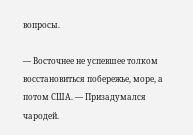вопросы.

— Восточнее не успевшее толком восстановиться побережье, море, а потом США. — Призадумался чародей.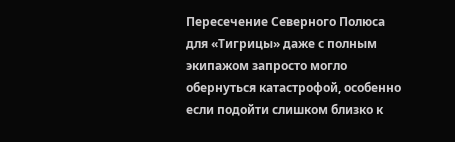Пересечение Северного Полюса для «Тигрицы» даже с полным экипажом запросто могло обернуться катастрофой, особенно если подойти слишком близко к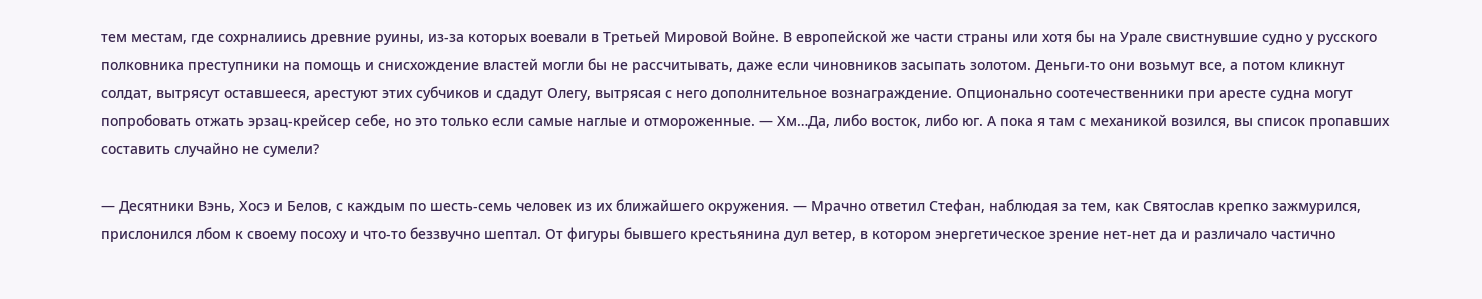тем местам, где сохрналиись древние руины, из-за которых воевали в Третьей Мировой Войне. В европейской же части страны или хотя бы на Урале свистнувшие судно у русского полковника преступники на помощь и снисхождение властей могли бы не рассчитывать, даже если чиновников засыпать золотом. Деньги-то они возьмут все, а потом кликнут солдат, вытрясут оставшееся, арестуют этих субчиков и сдадут Олегу, вытрясая с него дополнительное вознаграждение. Опционально соотечественники при аресте судна могут попробовать отжать эрзац-крейсер себе, но это только если самые наглые и отмороженные. — Хм…Да, либо восток, либо юг. А пока я там с механикой возился, вы список пропавших составить случайно не сумели?

— Десятники Вэнь, Хосэ и Белов, с каждым по шесть-семь человек из их ближайшего окружения. — Мрачно ответил Стефан, наблюдая за тем, как Святослав крепко зажмурился, прислонился лбом к своему посоху и что-то беззвучно шептал. От фигуры бывшего крестьянина дул ветер, в котором энергетическое зрение нет-нет да и различало частично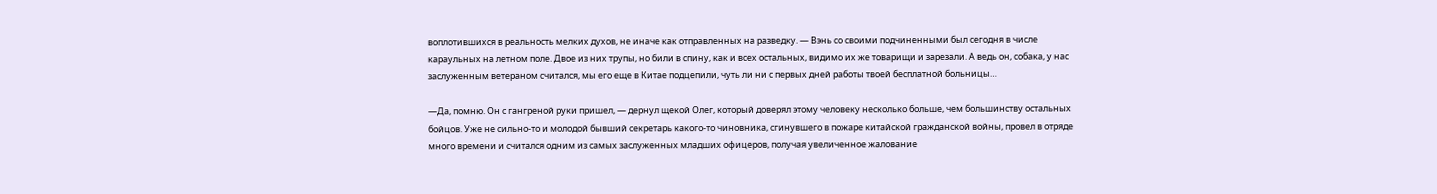воплотившихся в реальность мелких духов, не иначе как отправленных на разведку. — Вэнь со своими подчиненными был сегодня в числе караульных на летном поле. Двое из них трупы, но били в спину, как и всех остальных, видимо их же товарищи и зарезали. А ведь он, собака, у нас заслуженным ветераном считался, мы его еще в Китае подцепили, чуть ли ни с первых дней работы твоей бесплатной больницы…

—Да, помню. Он с гангреной руки пришел, — дернул щекой Олег, который доверял этому человеку несколько больше, чем большинству остальных бойцов. Уже не сильно-то и молодой бывший секретарь какого-то чиновника, сгинувшего в пожаре китайской гражданской войны, провел в отряде много времени и считался одним из самых заслуженных младших офицеров, получая увеличенное жалование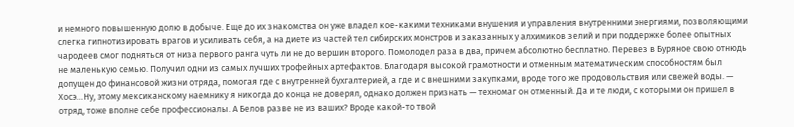и немного повышенную долю в добыче. Еще до их знакомства он уже владел кое-какими техниками внушения и управления внутренними энергиями, позволяющими слегка гипнотизировать врагов и усиливать себя, а на диете из частей тел сибирских монстров и заказанных у алхимиков зелий и при поддержке более опытных чародеев смог подняться от низа первого ранга чуть ли не до вершин второго. Помолодел раза в два, причем абсолютно бесплатно. Перевез в Буряное свою отнюдь не маленькую семью. Получил одни из самых лучших трофейных артефактов. Благодаря высокой грамотности и отменным математическим способностям был допущен до финансовой жизни отряда, помогая где с внутренней бухгалтерией, а где и с внешними закупками, вроде того же продовольствия или свежей воды. — Хосэ…Ну, этому мексиканскому наемнику я никогда до конца не доверял, однако должен признать — техномаг он отменный. Да и те люди, с которыми он пришел в отряд, тоже вполне себе профессионалы. А Белов разве не из ваших? Вроде какой-то твой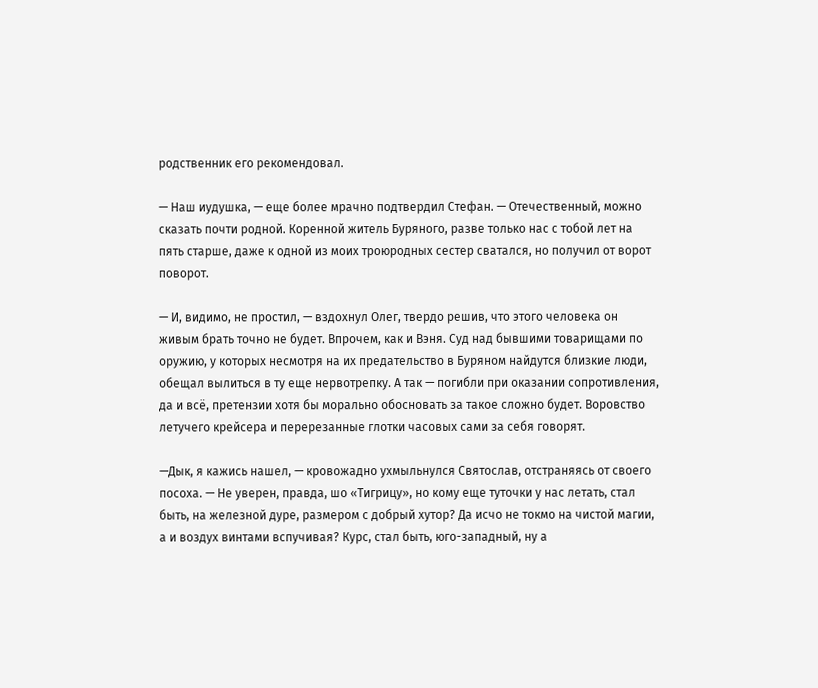родственник его рекомендовал.

— Наш иудушка, — еще более мрачно подтвердил Стефан. — Отечественный, можно сказать почти родной. Коренной житель Буряного, разве только нас с тобой лет на пять старше, даже к одной из моих троюродных сестер сватался, но получил от ворот поворот.

— И, видимо, не простил, — вздохнул Олег, твердо решив, что этого человека он живым брать точно не будет. Впрочем, как и Вэня. Суд над бывшими товарищами по оружию, у которых несмотря на их предательство в Буряном найдутся близкие люди, обещал вылиться в ту еще нервотрепку. А так — погибли при оказании сопротивления, да и всё, претензии хотя бы морально обосновать за такое сложно будет. Воровство летучего крейсера и перерезанные глотки часовых сами за себя говорят.

—Дык, я кажись нашел, — кровожадно ухмыльнулся Святослав, отстраняясь от своего посоха. — Не уверен, правда, шо «Тигрицу», но кому еще туточки у нас летать, стал быть, на железной дуре, размером с добрый хутор? Да исчо не токмо на чистой магии, а и воздух винтами вспучивая? Курс, стал быть, юго-западный, ну а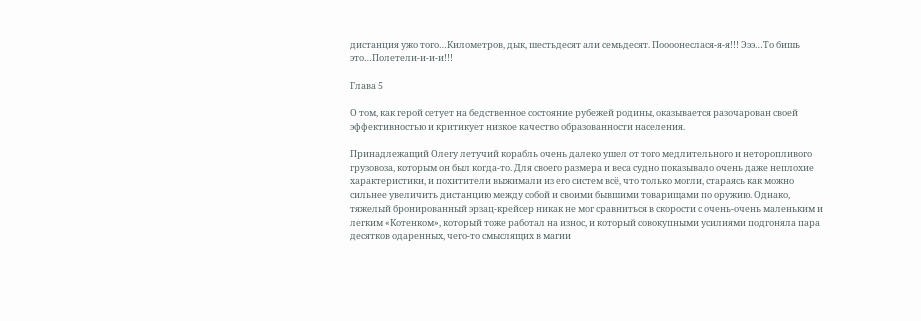дистанция ужо того…Километров, дык, шестьдесят али семьдесят. Поооонеслася-я-я!!! Эээ…То бишь это…Полетели-и-и-и!!!

Глава 5

О том, как герой сетует на бедственное состояние рубежей родины, оказывается разочарован своей эффективностью и критикует низкое качество образованности населения.

Принадлежащий Олегу летучий корабль очень далеко ушел от того медлительного и неторопливого грузовоза, которым он был когда-то. Для своего размера и веса судно показывало очень даже неплохие характеристики, и похитители выжимали из его систем всё, что только могли, стараясь как можно сильнее увеличить дистанцию между собой и своими бывшими товарищами по оружию. Однако, тяжелый бронированный эрзац-крейсер никак не мог сравниться в скорости с очень-очень маленьким и легким «Котенком», который тоже работал на износ, и который совокупными усилиями подгоняла пара десятков одаренных, чего-то смыслящих в магии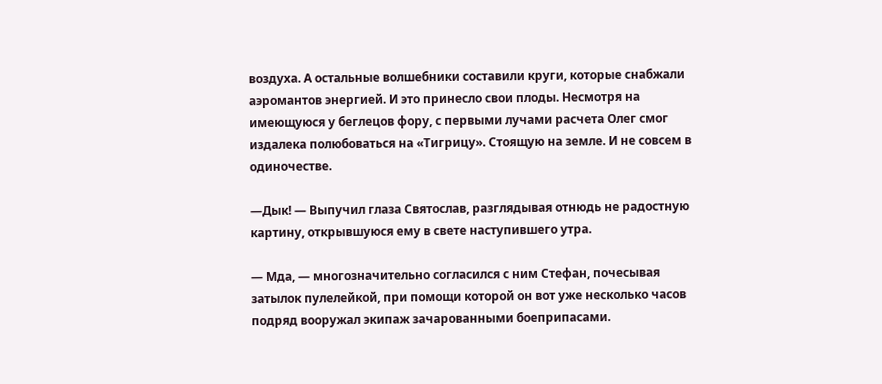воздуха. А остальные волшебники составили круги, которые снабжали аэромантов энергией. И это принесло свои плоды. Несмотря на имеющуюся у беглецов фору, с первыми лучами расчета Олег смог издалека полюбоваться на «Тигрицу». Стоящую на земле. И не совсем в одиночестве.

—Дык! — Выпучил глаза Святослав, разглядывая отнюдь не радостную картину, открывшуюся ему в свете наступившего утра.

— Мда, — многозначительно согласился с ним Стефан, почесывая затылок пулелейкой, при помощи которой он вот уже несколько часов подряд вооружал экипаж зачарованными боеприпасами.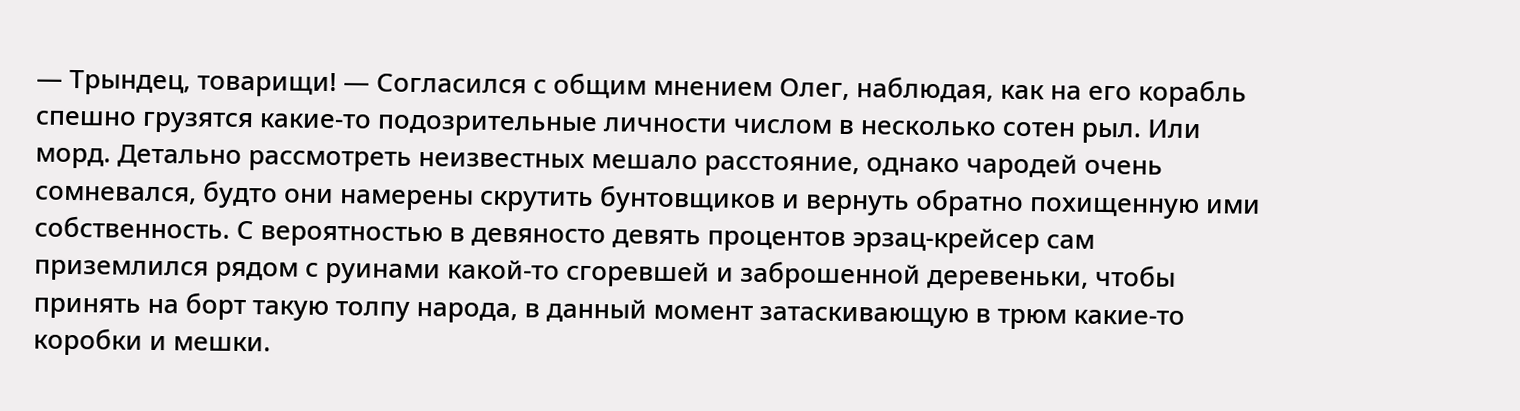— Трындец, товарищи! — Согласился с общим мнением Олег, наблюдая, как на его корабль спешно грузятся какие-то подозрительные личности числом в несколько сотен рыл. Или морд. Детально рассмотреть неизвестных мешало расстояние, однако чародей очень сомневался, будто они намерены скрутить бунтовщиков и вернуть обратно похищенную ими собственность. С вероятностью в девяносто девять процентов эрзац-крейсер сам приземлился рядом с руинами какой-то сгоревшей и заброшенной деревеньки, чтобы принять на борт такую толпу народа, в данный момент затаскивающую в трюм какие-то коробки и мешки.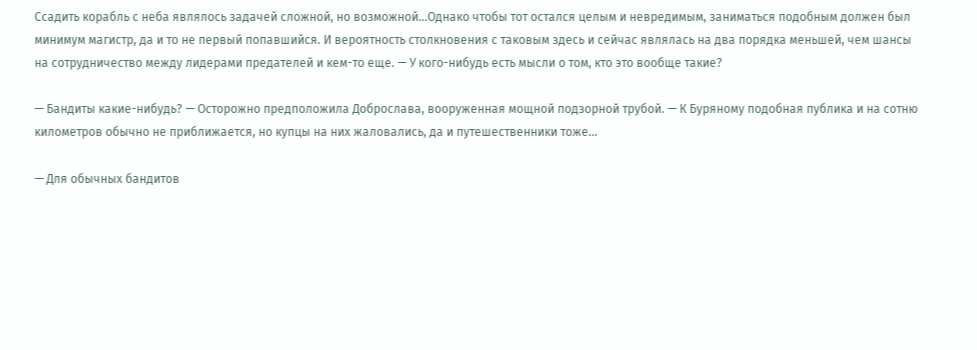Ссадить корабль с неба являлось задачей сложной, но возможной…Однако чтобы тот остался целым и невредимым, заниматься подобным должен был минимум магистр, да и то не первый попавшийся. И вероятность столкновения с таковым здесь и сейчас являлась на два порядка меньшей, чем шансы на сотрудничество между лидерами предателей и кем-то еще. — У кого-нибудь есть мысли о том, кто это вообще такие?

— Бандиты какие-нибудь? — Осторожно предположила Доброслава, вооруженная мощной подзорной трубой. — К Буряному подобная публика и на сотню километров обычно не приближается, но купцы на них жаловались, да и путешественники тоже…

— Для обычных бандитов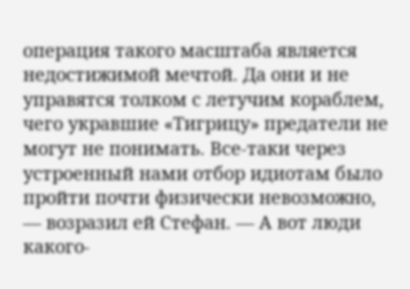операция такого масштаба является недостижимой мечтой. Да они и не управятся толком с летучим кораблем, чего укравшие «Тигрицу» предатели не могут не понимать. Все-таки через устроенный нами отбор идиотам было пройти почти физически невозможно, — возразил ей Стефан. — А вот люди какого-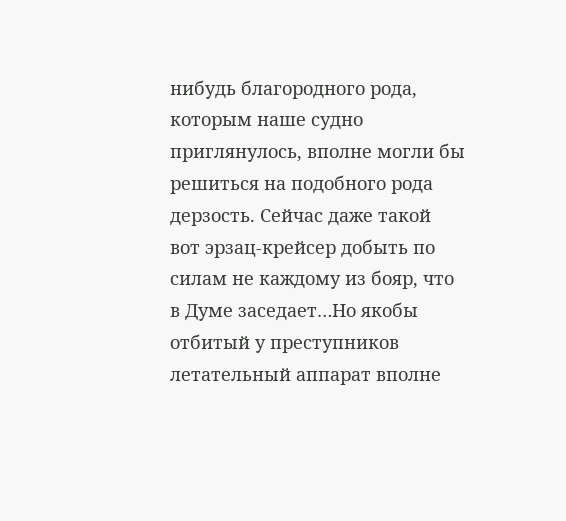нибудь благородного рода, которым наше судно приглянулось, вполне могли бы решиться на подобного рода дерзость. Сейчас даже такой вот эрзац-крейсер добыть по силам не каждому из бояр, что в Думе заседает…Но якобы отбитый у преступников летательный аппарат вполне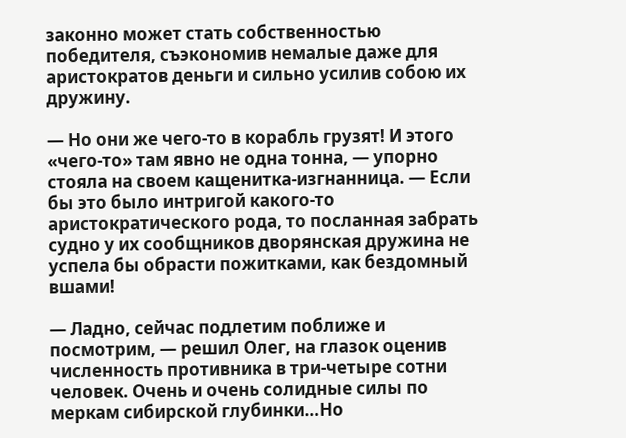законно может стать собственностью победителя, съэкономив немалые даже для аристократов деньги и сильно усилив собою их дружину.

— Но они же чего-то в корабль грузят! И этого «чего-то» там явно не одна тонна, — упорно стояла на своем кащенитка-изгнанница. — Если бы это было интригой какого-то аристократического рода, то посланная забрать судно у их сообщников дворянская дружина не успела бы обрасти пожитками, как бездомный вшами!

— Ладно, сейчас подлетим поближе и посмотрим, — решил Олег, на глазок оценив численность противника в три-четыре сотни человек. Очень и очень солидные силы по меркам сибирской глубинки…Но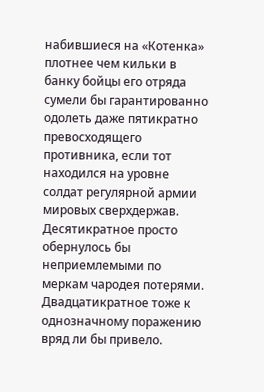набившиеся на «Котенка» плотнее чем кильки в банку бойцы его отряда сумели бы гарантированно одолеть даже пятикратно превосходящего противника, если тот находился на уровне солдат регулярной армии мировых сверхдержав. Десятикратное просто обернулось бы неприемлемыми по меркам чародея потерями. Двадцатикратное тоже к однозначному поражению вряд ли бы привело.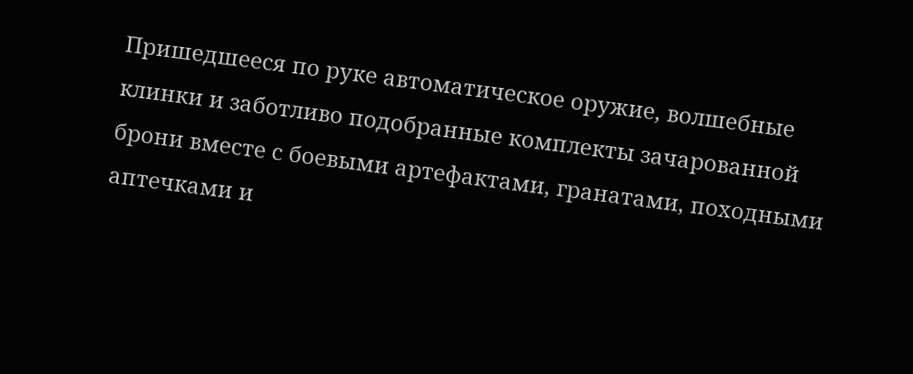Пришедшееся по руке автоматическое оружие, волшебные клинки и заботливо подобранные комплекты зачарованной брони вместе с боевыми артефактами, гранатами, походными аптечками и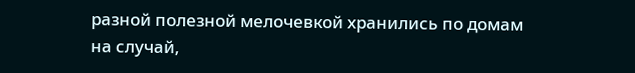разной полезной мелочевкой хранились по домам на случай,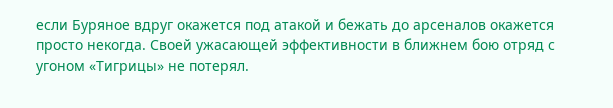если Буряное вдруг окажется под атакой и бежать до арсеналов окажется просто некогда. Своей ужасающей эффективности в ближнем бою отряд с угоном «Тигрицы» не потерял.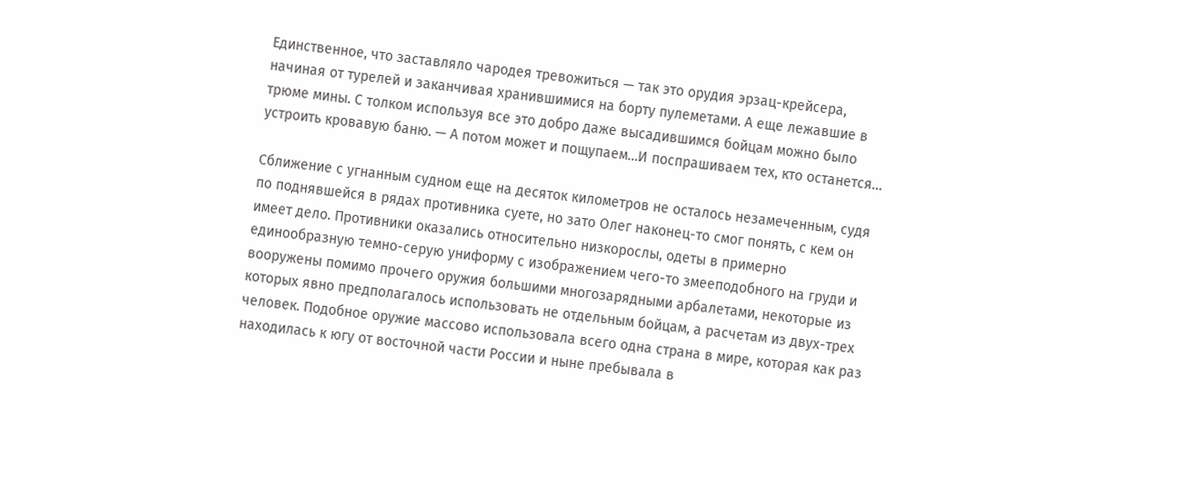Единственное, что заставляло чародея тревожиться — так это орудия эрзац-крейсера, начиная от турелей и заканчивая хранившимися на борту пулеметами. А еще лежавшие в трюме мины. С толком используя все это добро даже высадившимся бойцам можно было устроить кровавую баню. — А потом может и пощупаем…И поспрашиваем тех, кто останется…

Сближение с угнанным судном еще на десяток километров не осталось незамеченным, судя по поднявшейся в рядах противника суете, но зато Олег наконец-то смог понять, с кем он имеет дело. Противники оказались относительно низкорослы, одеты в примерно единообразную темно-серую униформу с изображением чего-то змееподобного на груди и вооружены помимо прочего оружия большими многозарядными арбалетами, некоторые из которых явно предполагалось использовать не отдельным бойцам, а расчетам из двух-трех человек. Подобное оружие массово использовала всего одна страна в мире, которая как раз находилась к югу от восточной части России и ныне пребывала в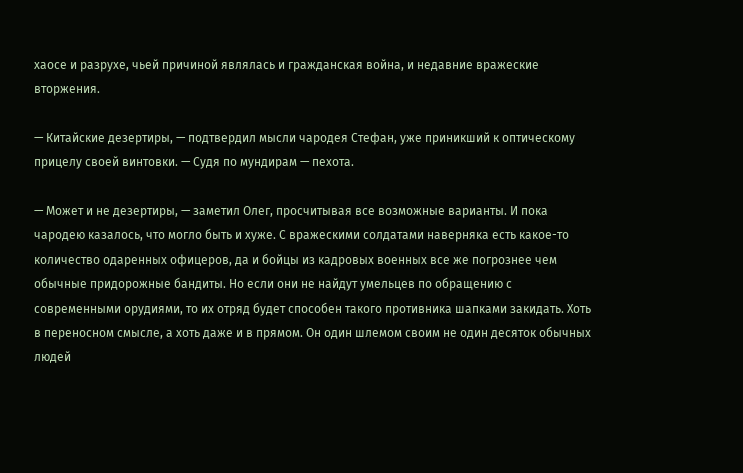хаосе и разрухе, чьей причиной являлась и гражданская война, и недавние вражеские вторжения.

— Китайские дезертиры, — подтвердил мысли чародея Стефан, уже приникший к оптическому прицелу своей винтовки. — Судя по мундирам — пехота.

— Может и не дезертиры, — заметил Олег, просчитывая все возможные варианты. И пока чародею казалось, что могло быть и хуже. С вражескими солдатами наверняка есть какое-то количество одаренных офицеров, да и бойцы из кадровых военных все же погрознее чем обычные придорожные бандиты. Но если они не найдут умельцев по обращению с современными орудиями, то их отряд будет способен такого противника шапками закидать. Хоть в переносном смысле, а хоть даже и в прямом. Он один шлемом своим не один десяток обычных людей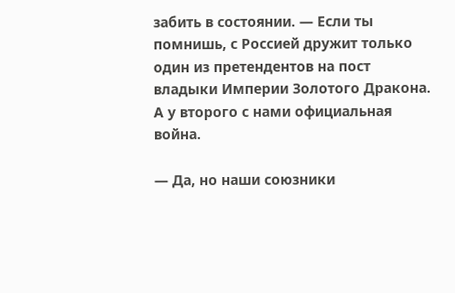забить в состоянии. — Если ты помнишь, с Россией дружит только один из претендентов на пост владыки Империи Золотого Дракона. А у второго с нами официальная война.

— Да, но наши союзники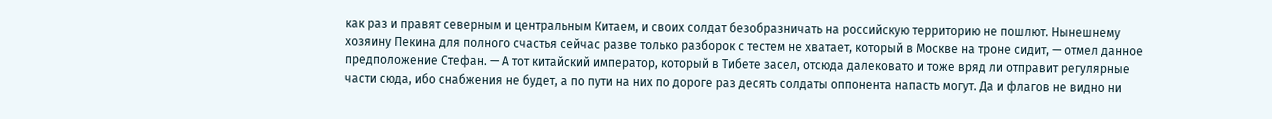как раз и правят северным и центральным Китаем, и своих солдат безобразничать на российскую территорию не пошлют. Нынешнему хозяину Пекина для полного счастья сейчас разве только разборок с тестем не хватает, который в Москве на троне сидит, — отмел данное предположение Стефан. — А тот китайский император, который в Тибете засел, отсюда далековато и тоже вряд ли отправит регулярные части сюда, ибо снабжения не будет, а по пути на них по дороге раз десять солдаты оппонента напасть могут. Да и флагов не видно ни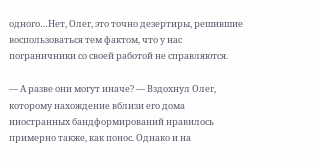одного…Нет, Олег, это точно дезертиры, решившие воспользоваться тем фактом, что у нас пограничники со своей работой не справляются.

— А разве они могут иначе? — Вздохнул Олег, которому нахождение вблизи его дома иностранных бандформирований нравилось примерно также, как понос. Однако и на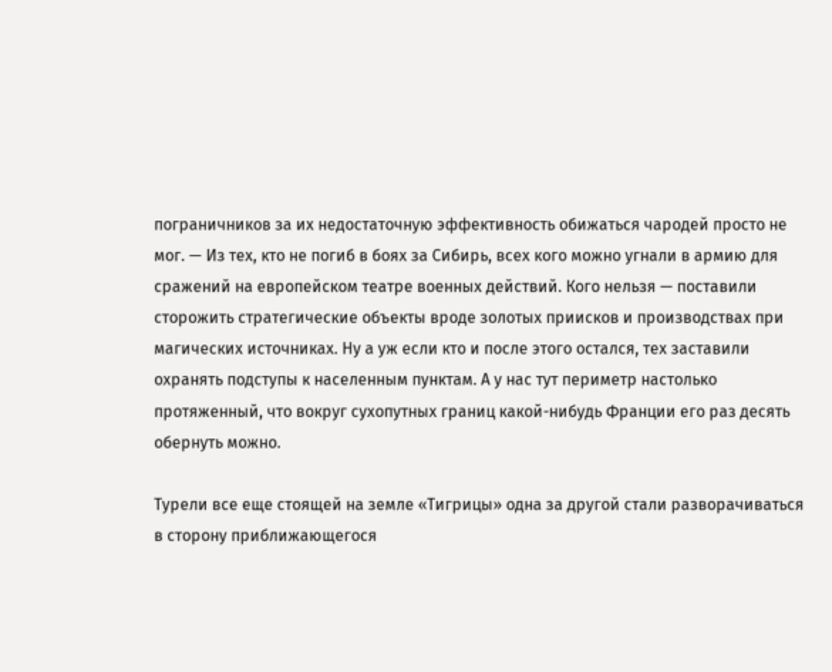пограничников за их недостаточную эффективность обижаться чародей просто не мог. — Из тех, кто не погиб в боях за Сибирь, всех кого можно угнали в армию для сражений на европейском театре военных действий. Кого нельзя — поставили сторожить стратегические объекты вроде золотых приисков и производствах при магических источниках. Ну а уж если кто и после этого остался, тех заставили охранять подступы к населенным пунктам. А у нас тут периметр настолько протяженный, что вокруг сухопутных границ какой-нибудь Франции его раз десять обернуть можно.

Турели все еще стоящей на земле «Тигрицы» одна за другой стали разворачиваться в сторону приближающегося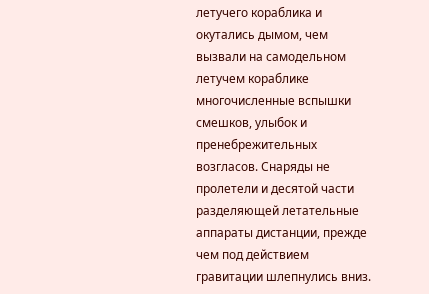летучего кораблика и окутались дымом, чем вызвали на самодельном летучем кораблике многочисленные вспышки смешков, улыбок и пренебрежительных возгласов. Снаряды не пролетели и десятой части разделяющей летательные аппараты дистанции, прежде чем под действием гравитации шлепнулись вниз.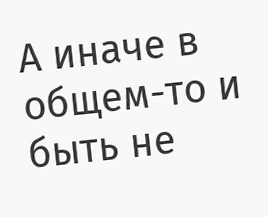А иначе в общем-то и быть не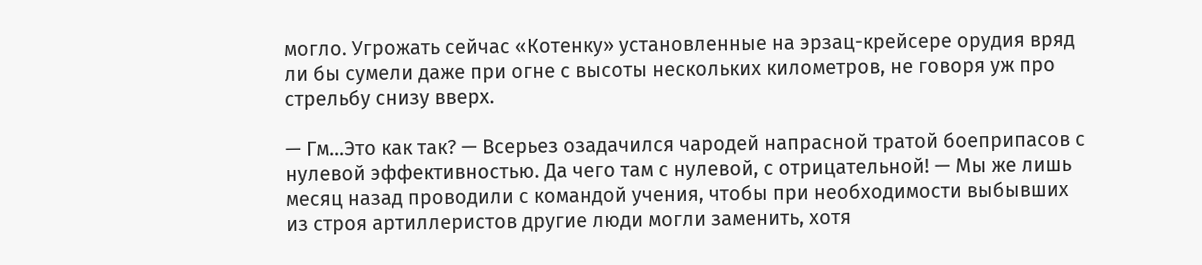могло. Угрожать сейчас «Котенку» установленные на эрзац-крейсере орудия вряд ли бы сумели даже при огне с высоты нескольких километров, не говоря уж про стрельбу снизу вверх.

— Гм…Это как так? — Всерьез озадачился чародей напрасной тратой боеприпасов с нулевой эффективностью. Да чего там с нулевой, с отрицательной! — Мы же лишь месяц назад проводили с командой учения, чтобы при необходимости выбывших из строя артиллеристов другие люди могли заменить, хотя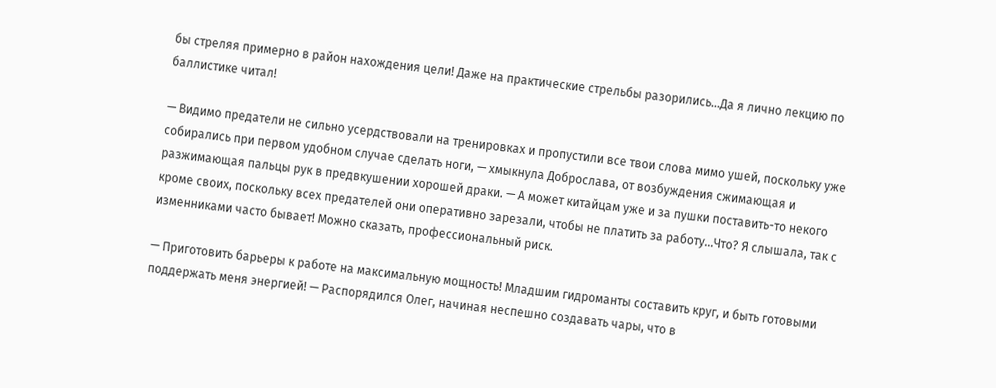бы стреляя примерно в район нахождения цели! Даже на практические стрельбы разорились…Да я лично лекцию по баллистике читал!

— Видимо предатели не сильно усердствовали на тренировках и пропустили все твои слова мимо ушей, поскольку уже собирались при первом удобном случае сделать ноги, — хмыкнула Доброслава, от возбуждения сжимающая и разжимающая пальцы рук в предвкушении хорошей драки. — А может китайцам уже и за пушки поставить-то некого кроме своих, поскольку всех предателей они оперативно зарезали, чтобы не платить за работу…Что? Я слышала, так с изменниками часто бывает! Можно сказать, профессиональный риск.

— Приготовить барьеры к работе на максимальную мощность! Младшим гидроманты составить круг, и быть готовыми поддержать меня энергией! — Распорядился Олег, начиная неспешно создавать чары, что в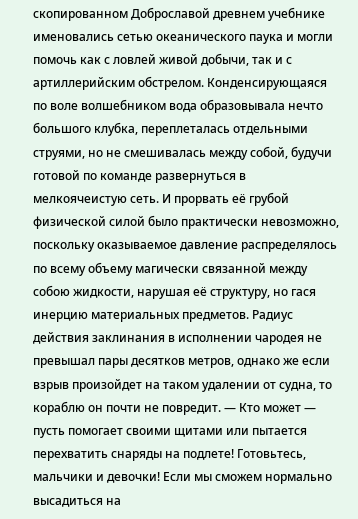скопированном Доброславой древнем учебнике именовались сетью океанического паука и могли помочь как с ловлей живой добычи, так и с артиллерийским обстрелом. Конденсирующаяся по воле волшебником вода образовывала нечто большого клубка, переплеталась отдельными струями, но не смешивалась между собой, будучи готовой по команде развернуться в мелкоячеистую сеть. И прорвать её грубой физической силой было практически невозможно, поскольку оказываемое давление распределялось по всему объему магически связанной между собою жидкости, нарушая её структуру, но гася инерцию материальных предметов. Радиус действия заклинания в исполнении чародея не превышал пары десятков метров, однако же если взрыв произойдет на таком удалении от судна, то кораблю он почти не повредит. — Кто может — пусть помогает своими щитами или пытается перехватить снаряды на подлете! Готовьтесь, мальчики и девочки! Если мы сможем нормально высадиться на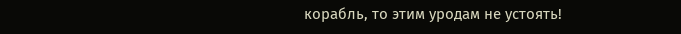корабль, то этим уродам не устоять!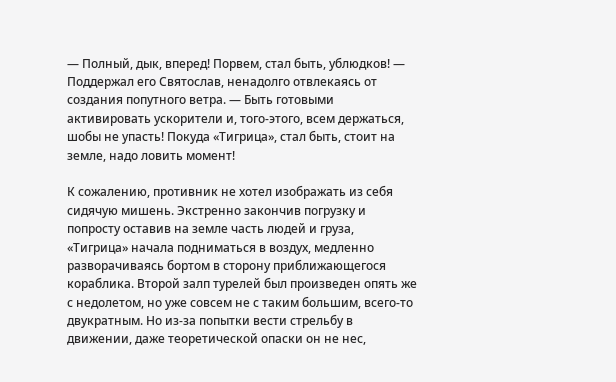— Полный, дык, вперед! Порвем, стал быть, ублюдков! — Поддержал его Святослав, ненадолго отвлекаясь от создания попутного ветра. — Быть готовыми активировать ускорители и, того-этого, всем держаться, шобы не упасть! Покуда «Тигрица», стал быть, стоит на земле, надо ловить момент!

К сожалению, противник не хотел изображать из себя сидячую мишень. Экстренно закончив погрузку и попросту оставив на земле часть людей и груза, «Тигрица» начала подниматься в воздух, медленно разворачиваясь бортом в сторону приближающегося кораблика. Второй залп турелей был произведен опять же с недолетом, но уже совсем не с таким большим, всего-то двукратным. Но из-за попытки вести стрельбу в движении, даже теоретической опаски он не нес,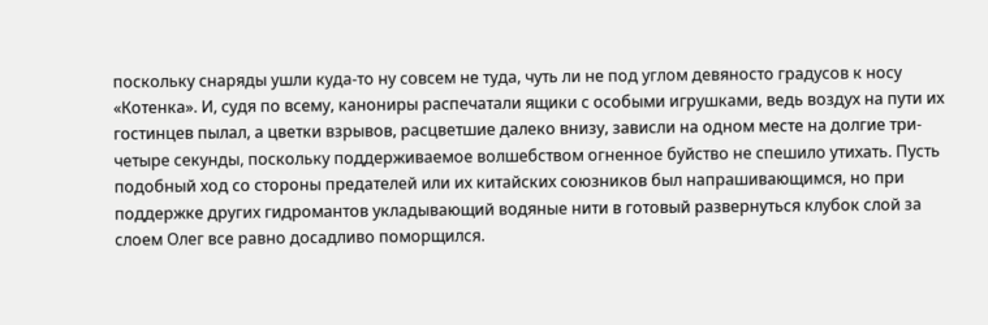поскольку снаряды ушли куда-то ну совсем не туда, чуть ли не под углом девяносто градусов к носу «Котенка». И, судя по всему, канониры распечатали ящики с особыми игрушками, ведь воздух на пути их гостинцев пылал, а цветки взрывов, расцветшие далеко внизу, зависли на одном месте на долгие три-четыре секунды, поскольку поддерживаемое волшебством огненное буйство не спешило утихать. Пусть подобный ход со стороны предателей или их китайских союзников был напрашивающимся, но при поддержке других гидромантов укладывающий водяные нити в готовый развернуться клубок слой за слоем Олег все равно досадливо поморщился.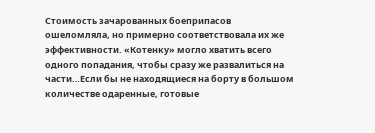Стоимость зачарованных боеприпасов ошеломляла, но примерно соответствовала их же эффективности. «Котенку» могло хватить всего одного попадания, чтобы сразу же развалиться на части…Если бы не находящиеся на борту в большом количестве одаренные, готовые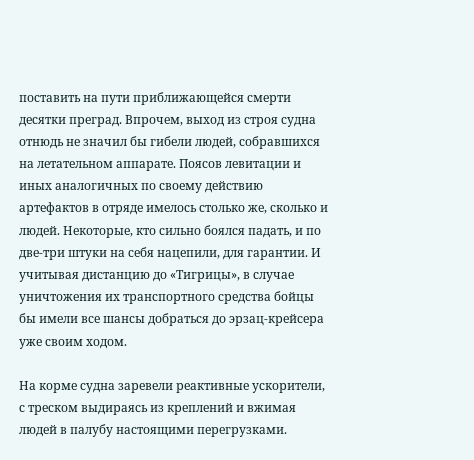поставить на пути приближающейся смерти десятки преград. Впрочем, выход из строя судна отнюдь не значил бы гибели людей, собравшихся на летательном аппарате. Поясов левитации и иных аналогичных по своему действию артефактов в отряде имелось столько же, сколько и людей. Некоторые, кто сильно боялся падать, и по две-три штуки на себя нацепили, для гарантии. И учитывая дистанцию до «Тигрицы», в случае уничтожения их транспортного средства бойцы бы имели все шансы добраться до эрзац-крейсера уже своим ходом.

На корме судна заревели реактивные ускорители, с треском выдираясь из креплений и вжимая людей в палубу настоящими перегрузками.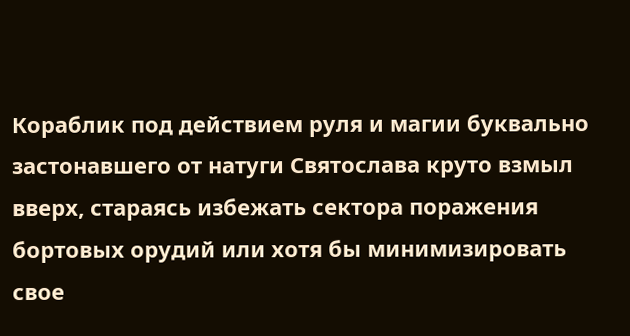Кораблик под действием руля и магии буквально застонавшего от натуги Святослава круто взмыл вверх, стараясь избежать сектора поражения бортовых орудий или хотя бы минимизировать свое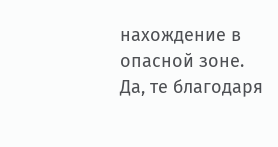нахождение в опасной зоне. Да, те благодаря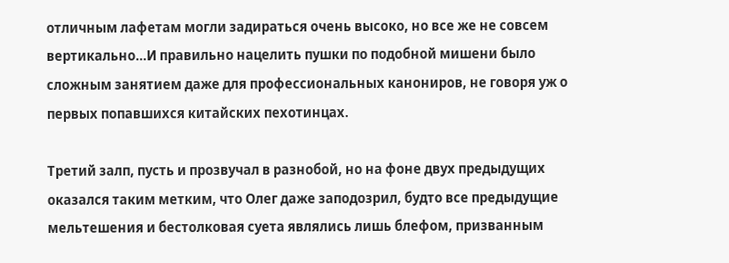отличным лафетам могли задираться очень высоко, но все же не совсем вертикально…И правильно нацелить пушки по подобной мишени было сложным занятием даже для профессиональных канониров, не говоря уж о первых попавшихся китайских пехотинцах.

Третий залп, пусть и прозвучал в разнобой, но на фоне двух предыдущих оказался таким метким, что Олег даже заподозрил, будто все предыдущие мельтешения и бестолковая суета являлись лишь блефом, призванным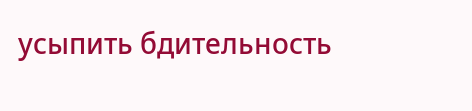усыпить бдительность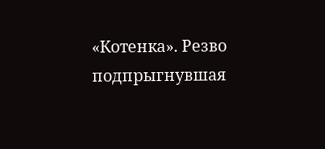«Котенка». Резво подпрыгнувшая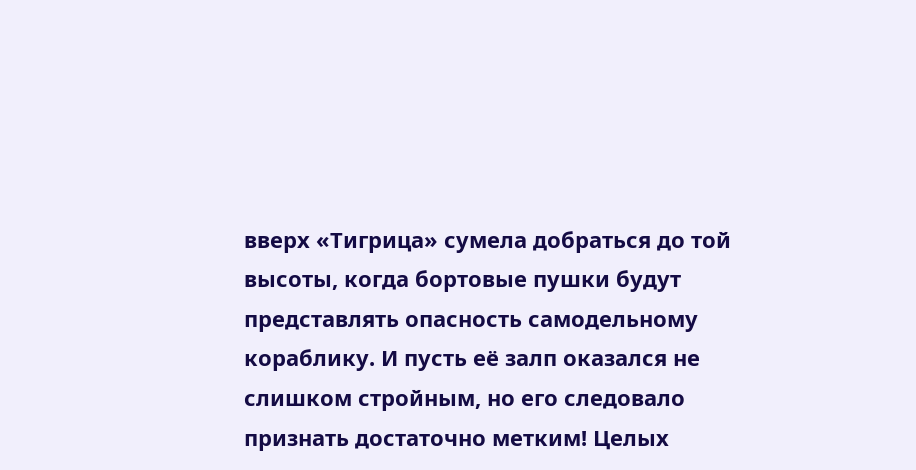вверх «Тигрица» сумела добраться до той высоты, когда бортовые пушки будут представлять опасность самодельному кораблику. И пусть её залп оказался не слишком стройным, но его следовало признать достаточно метким! Целых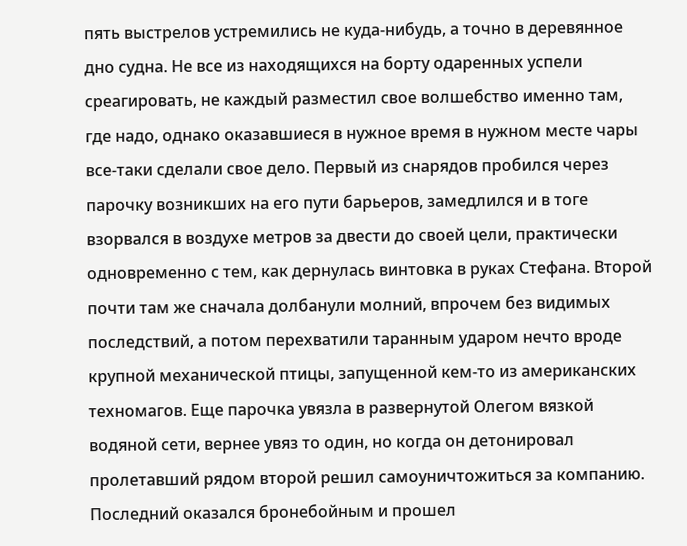пять выстрелов устремились не куда-нибудь, а точно в деревянное дно судна. Не все из находящихся на борту одаренных успели среагировать, не каждый разместил свое волшебство именно там, где надо, однако оказавшиеся в нужное время в нужном месте чары все-таки сделали свое дело. Первый из снарядов пробился через парочку возникших на его пути барьеров, замедлился и в тоге взорвался в воздухе метров за двести до своей цели, практически одновременно с тем, как дернулась винтовка в руках Стефана. Второй почти там же сначала долбанули молний, впрочем без видимых последствий, а потом перехватили таранным ударом нечто вроде крупной механической птицы, запущенной кем-то из американских техномагов. Еще парочка увязла в развернутой Олегом вязкой водяной сети, вернее увяз то один, но когда он детонировал пролетавший рядом второй решил самоуничтожиться за компанию. Последний оказался бронебойным и прошел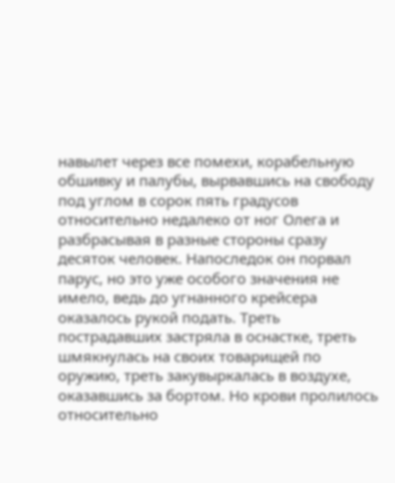навылет через все помехи, корабельную обшивку и палубы, вырвавшись на свободу под углом в сорок пять градусов относительно недалеко от ног Олега и разбрасывая в разные стороны сразу десяток человек. Напоследок он порвал парус, но это уже особого значения не имело, ведь до угнанного крейсера оказалось рукой подать. Треть пострадавших застряла в оснастке, треть шмякнулась на своих товарищей по оружию, треть закувыркалась в воздухе, оказавшись за бортом. Но крови пролилось относительно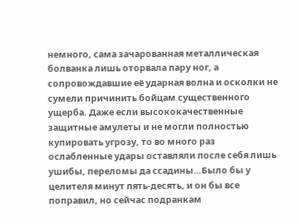немного, сама зачарованная металлическая болванка лишь оторвала пару ног, а сопровождавшие её ударная волна и осколки не сумели причинить бойцам существенного ущерба. Даже если высококачественные защитные амулеты и не могли полностью купировать угрозу, то во много раз ослабленные удары оставляли после себя лишь ушибы, переломы да ссадины…Было бы у целителя минут пять-десять, и он бы все поправил, но сейчас подранкам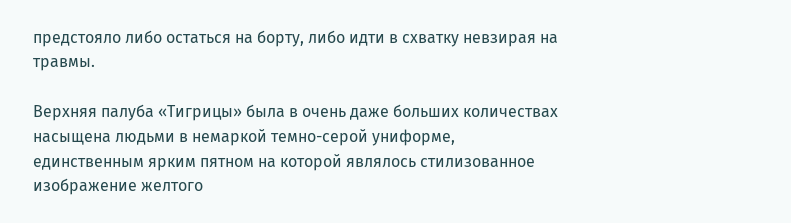предстояло либо остаться на борту, либо идти в схватку невзирая на травмы.

Верхняя палуба «Тигрицы» была в очень даже больших количествах насыщена людьми в немаркой темно-серой униформе, единственным ярким пятном на которой являлось стилизованное изображение желтого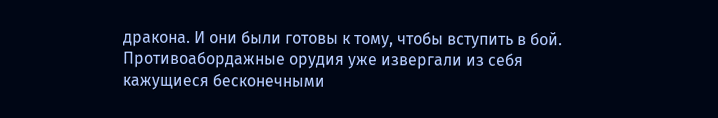дракона. И они были готовы к тому, чтобы вступить в бой. Противоабордажные орудия уже извергали из себя кажущиеся бесконечными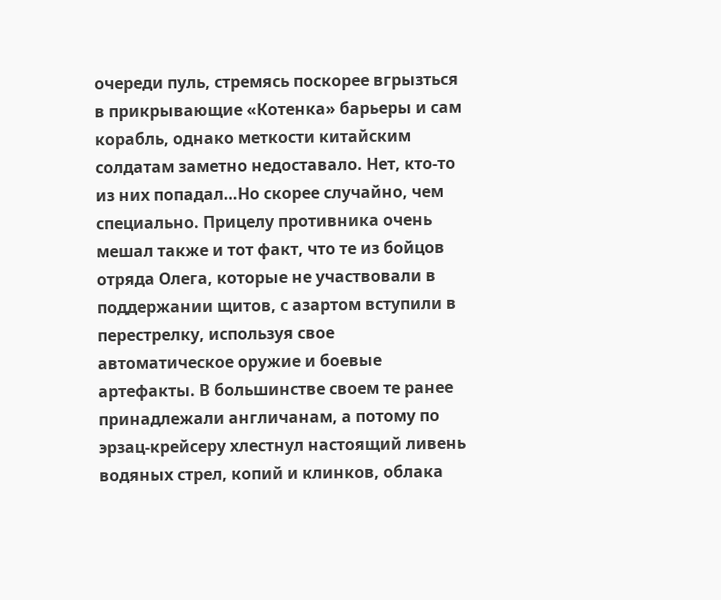очереди пуль, стремясь поскорее вгрызться в прикрывающие «Котенка» барьеры и сам корабль, однако меткости китайским солдатам заметно недоставало. Нет, кто-то из них попадал…Но скорее случайно, чем специально. Прицелу противника очень мешал также и тот факт, что те из бойцов отряда Олега, которые не участвовали в поддержании щитов, с азартом вступили в перестрелку, используя свое автоматическое оружие и боевые артефакты. В большинстве своем те ранее принадлежали англичанам, а потому по эрзац-крейсеру хлестнул настоящий ливень водяных стрел, копий и клинков, облака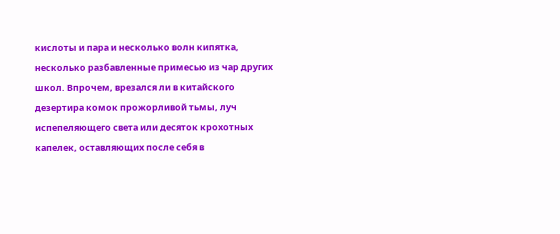кислоты и пара и несколько волн кипятка, несколько разбавленные примесью из чар других школ. Впрочем, врезался ли в китайского дезертира комок прожорливой тьмы, луч испепеляющего света или десяток крохотных капелек, оставляющих после себя в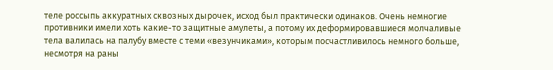теле россыпь аккуратных сквозных дырочек, исход был практически одинаков. Очень немногие противники имели хоть какие-то защитные амулеты, а потому их деформировавшиеся молчаливые тела валилась на палубу вместе с теми «везунчиками», которым посчастливилось немного больше, несмотря на раны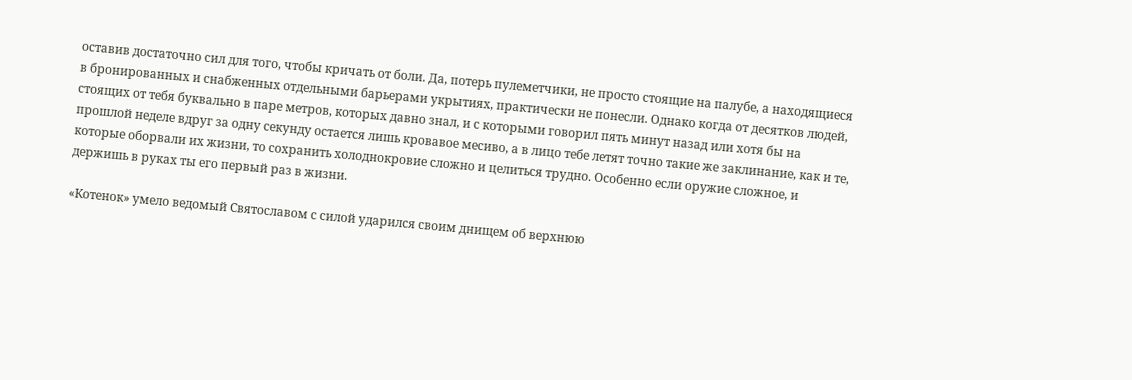оставив достаточно сил для того, чтобы кричать от боли. Да, потерь пулеметчики, не просто стоящие на палубе, а находящиеся в бронированных и снабженных отдельными барьерами укрытиях, практически не понесли. Однако когда от десятков людей, стоящих от тебя буквально в паре метров, которых давно знал, и с которыми говорил пять минут назад или хотя бы на прошлой неделе вдруг за одну секунду остается лишь кровавое месиво, а в лицо тебе летят точно такие же заклинание, как и те, которые оборвали их жизни, то сохранить холоднокровие сложно и целиться трудно. Особенно если оружие сложное, и держишь в руках ты его первый раз в жизни.

«Котенок» умело ведомый Святославом с силой ударился своим днищем об верхнюю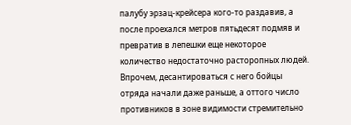палубу эрзац-крейсера кого-то раздавив, а после проехался метров пятьдесят подмяв и превратив в лепешки еще некоторое количество недостаточно расторопных людей. Впрочем, десантироваться с него бойцы отряда начали даже раньше, а оттого число противников в зоне видимости стремительно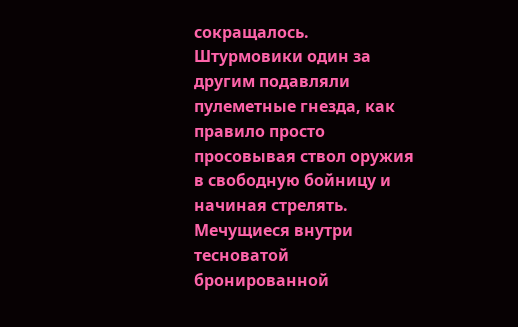сокращалось. Штурмовики один за другим подавляли пулеметные гнезда, как правило просто просовывая ствол оружия в свободную бойницу и начиная стрелять. Мечущиеся внутри тесноватой бронированной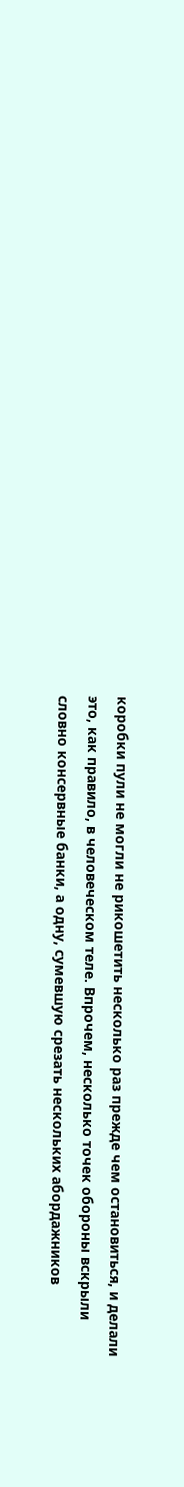коробки пули не могли не рикошетить несколько раз прежде чем остановиться, и делали это, как правило, в человеческом теле. Впрочем, несколько точек обороны вскрыли словно консервные банки, а одну, сумевшую срезать нескольких абордажников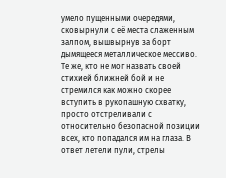умело пущенными очередями, сковырнули с её места слаженным залпом, вышвырнув за борт дымящееся металлическое мессиво. Те же, кто не мог назвать своей стихией ближней бой и не стремился как можно скорее вступить в рукопашную схватку, просто отстреливали с относительно безопасной позиции всех, кто попадался им на глаза. В ответ летели пули, стрелы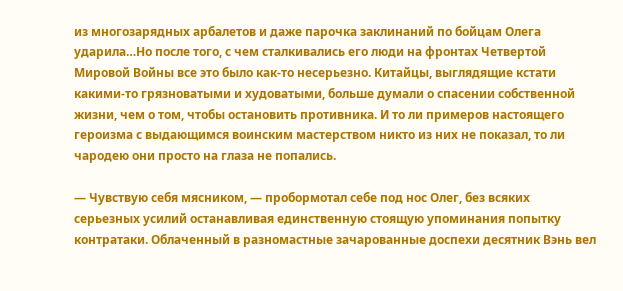из многозарядных арбалетов и даже парочка заклинаний по бойцам Олега ударила…Но после того, с чем сталкивались его люди на фронтах Четвертой Мировой Войны все это было как-то несерьезно. Китайцы, выглядящие кстати какими-то грязноватыми и худоватыми, больше думали о спасении собственной жизни, чем о том, чтобы остановить противника. И то ли примеров настоящего героизма с выдающимся воинским мастерством никто из них не показал, то ли чародею они просто на глаза не попались.

— Чувствую себя мясником, — пробормотал себе под нос Олег, без всяких серьезных усилий останавливая единственную стоящую упоминания попытку контратаки. Облаченный в разномастные зачарованные доспехи десятник Вэнь вел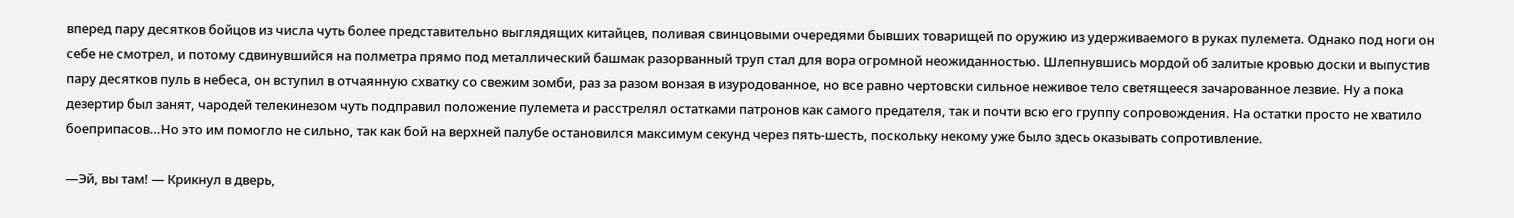вперед пару десятков бойцов из числа чуть более представительно выглядящих китайцев, поливая свинцовыми очередями бывших товарищей по оружию из удерживаемого в руках пулемета. Однако под ноги он себе не смотрел, и потому сдвинувшийся на полметра прямо под металлический башмак разорванный труп стал для вора огромной неожиданностью. Шлепнувшись мордой об залитые кровью доски и выпустив пару десятков пуль в небеса, он вступил в отчаянную схватку со свежим зомби, раз за разом вонзая в изуродованное, но все равно чертовски сильное неживое тело светящееся зачарованное лезвие. Ну а пока дезертир был занят, чародей телекинезом чуть подправил положение пулемета и расстрелял остатками патронов как самого предателя, так и почти всю его группу сопровождения. На остатки просто не хватило боеприпасов…Но это им помогло не сильно, так как бой на верхней палубе остановился максимум секунд через пять-шесть, поскольку некому уже было здесь оказывать сопротивление.

—Эй, вы там! — Крикнул в дверь,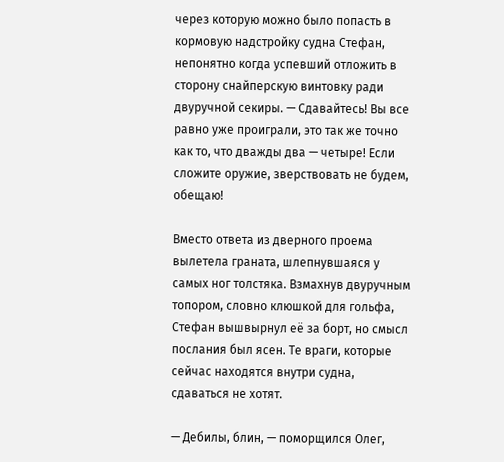через которую можно было попасть в кормовую надстройку судна Стефан, непонятно когда успевший отложить в сторону снайперскую винтовку ради двуручной секиры. — Сдавайтесь! Вы все равно уже проиграли, это так же точно как то, что дважды два — четыре! Если сложите оружие, зверствовать не будем, обещаю!

Вместо ответа из дверного проема вылетела граната, шлепнувшаяся у самых ног толстяка. Взмахнув двуручным топором, словно клюшкой для гольфа, Стефан вышвырнул её за борт, но смысл послания был ясен. Те враги, которые сейчас находятся внутри судна, сдаваться не хотят.

— Дебилы, блин, — поморщился Олег,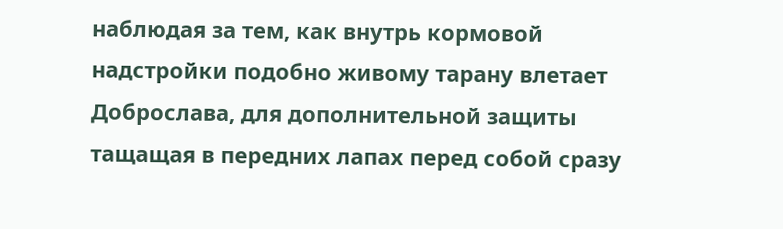наблюдая за тем, как внутрь кормовой надстройки подобно живому тарану влетает Доброслава, для дополнительной защиты тащащая в передних лапах перед собой сразу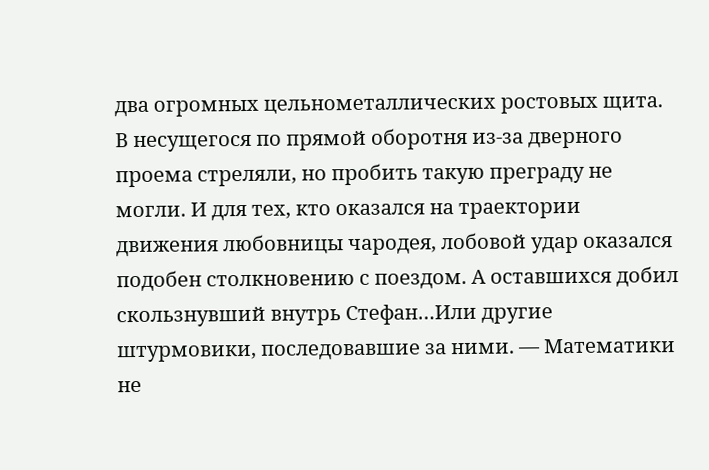два огромных цельнометаллических ростовых щита. В несущегося по прямой оборотня из-за дверного проема стреляли, но пробить такую преграду не могли. И для тех, кто оказался на траектории движения любовницы чародея, лобовой удар оказался подобен столкновению с поездом. А оставшихся добил скользнувший внутрь Стефан…Или другие штурмовики, последовавшие за ними. — Математики не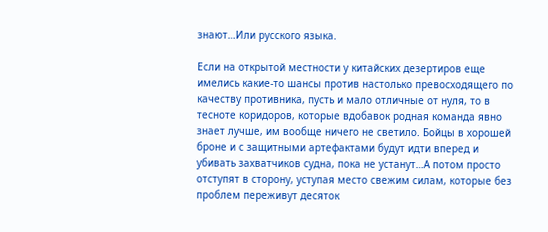знают…Или русского языка.

Если на открытой местности у китайских дезертиров еще имелись какие-то шансы против настолько превосходящего по качеству противника, пусть и мало отличные от нуля, то в тесноте коридоров, которые вдобавок родная команда явно знает лучше, им вообще ничего не светило. Бойцы в хорошей броне и с защитными артефактами будут идти вперед и убивать захватчиков судна, пока не устанут…А потом просто отступят в сторону, уступая место свежим силам, которые без проблем переживут десяток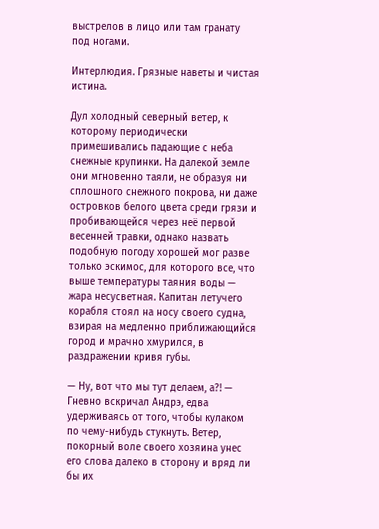выстрелов в лицо или там гранату под ногами.

Интерлюдия. Грязные наветы и чистая истина.

Дул холодный северный ветер, к которому периодически примешивались падающие с неба снежные крупинки. На далекой земле они мгновенно таяли, не образуя ни сплошного снежного покрова, ни даже островков белого цвета среди грязи и пробивающейся через неё первой весенней травки, однако назвать подобную погоду хорошей мог разве только эскимос, для которого все, что выше температуры таяния воды — жара несусветная. Капитан летучего корабля стоял на носу своего судна, взирая на медленно приближающийся город и мрачно хмурился, в раздражении кривя губы.

— Ну, вот что мы тут делаем, а?! — Гневно вскричал Андрэ, едва удерживаясь от того, чтобы кулаком по чему-нибудь стукнуть. Ветер, покорный воле своего хозяина унес его слова далеко в сторону и вряд ли бы их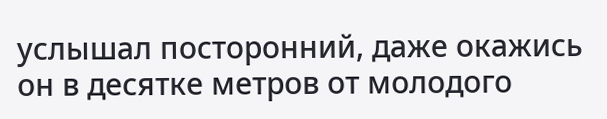услышал посторонний, даже окажись он в десятке метров от молодого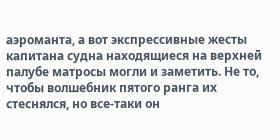аэроманта, а вот экспрессивные жесты капитана судна находящиеся на верхней палубе матросы могли и заметить. Не то, чтобы волшебник пятого ранга их стеснялся, но все-таки он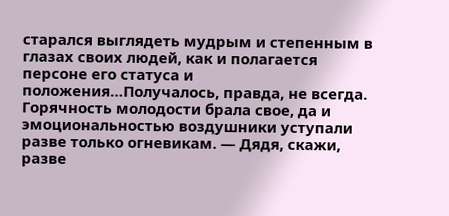старался выглядеть мудрым и степенным в глазах своих людей, как и полагается персоне его статуса и положения…Получалось, правда, не всегда. Горячность молодости брала свое, да и эмоциональностью воздушники уступали разве только огневикам. — Дядя, скажи, разве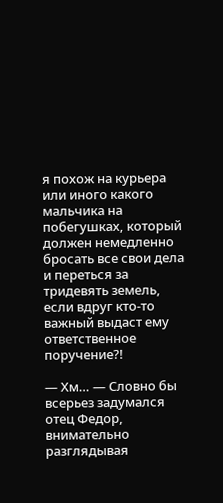я похож на курьера или иного какого мальчика на побегушках, который должен немедленно бросать все свои дела и переться за тридевять земель, если вдруг кто-то важный выдаст ему ответственное поручение?!

— Хм… — Словно бы всерьез задумался отец Федор, внимательно разглядывая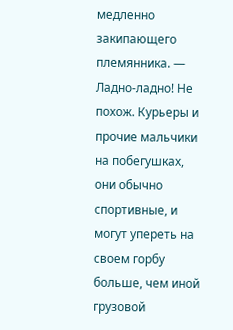медленно закипающего племянника. — Ладно-ладно! Не похож. Курьеры и прочие мальчики на побегушках, они обычно спортивные, и могут упереть на своем горбу больше, чем иной грузовой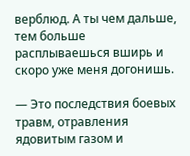верблюд. А ты чем дальше, тем больше расплываешься вширь и скоро уже меня догонишь.

— Это последствия боевых травм, отравления ядовитым газом и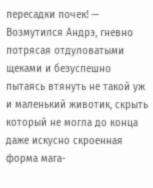пересадки почек! — Возмутился Андрэ, гневно потрясая отдуловатыми щеками и безуспешно пытаясь втянуть не такой уж и маленький животик, скрыть который не могла до конца даже искусно скроенная форма мага-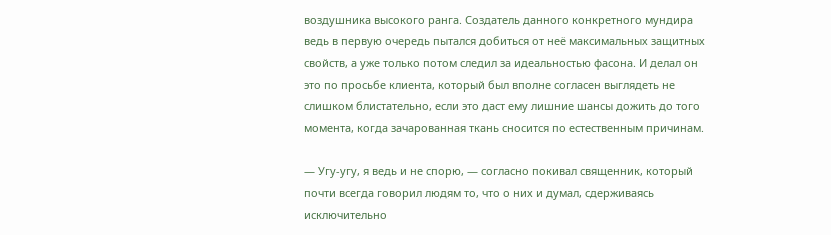воздушника высокого ранга. Создатель данного конкретного мундира ведь в первую очередь пытался добиться от неё максимальных защитных свойств, а уже только потом следил за идеальностью фасона. И делал он это по просьбе клиента, который был вполне согласен выглядеть не слишком блистательно, если это даст ему лишние шансы дожить до того момента, когда зачарованная ткань сносится по естественным причинам.

— Угу-угу, я ведь и не спорю, — согласно покивал священник, который почти всегда говорил людям то, что о них и думал, сдерживаясь исключительно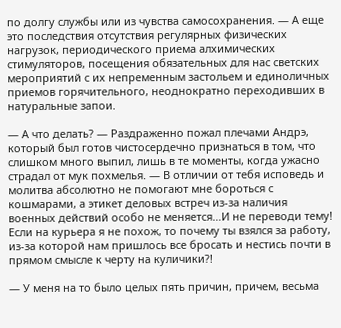по долгу службы или из чувства самосохранения. — А еще это последствия отсутствия регулярных физических нагрузок, периодического приема алхимических стимуляторов, посещения обязательных для нас светских мероприятий с их непременным застольем и единоличных приемов горячительного, неоднократно переходивших в натуральные запои.

— А что делать? — Раздраженно пожал плечами Андрэ, который был готов чистосердечно признаться в том, что слишком много выпил, лишь в те моменты, когда ужасно страдал от мук похмелья. — В отличии от тебя исповедь и молитва абсолютно не помогают мне бороться с кошмарами, а этикет деловых встреч из-за наличия военных действий особо не меняется…И не переводи тему! Если на курьера я не похож, то почему ты взялся за работу, из-за которой нам пришлось все бросать и нестись почти в прямом смысле к черту на куличики?!

— У меня на то было целых пять причин, причем, весьма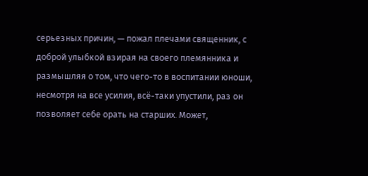серьезных причин, — пожал плечами священник, с доброй улыбкой взирая на своего племянника и размышляя о том, что чего-то в воспитании юноши, несмотря на все усилия, всё-таки упустили, раз он позволяет себе орать на старших. Может,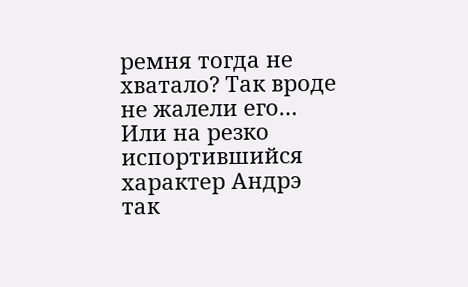ремня тогда не хватало? Так вроде не жалели его… Или на резко испортившийся характер Андрэ так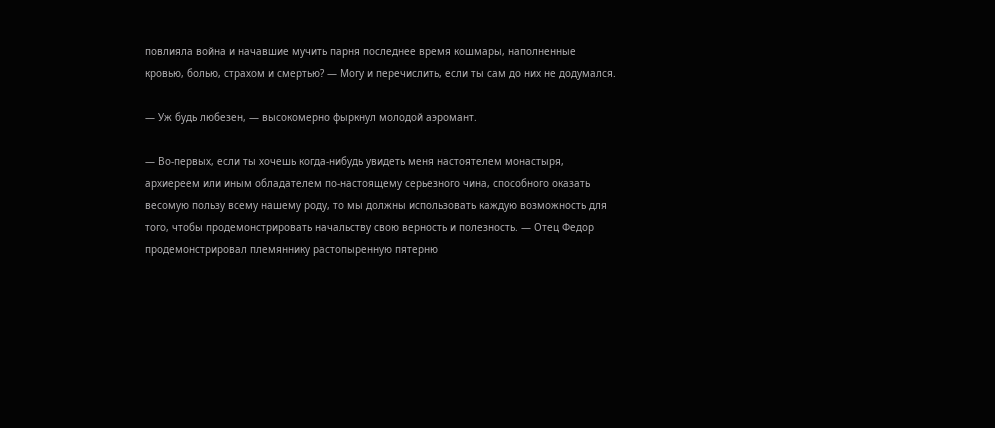повлияла война и начавшие мучить парня последнее время кошмары, наполненные кровью, болью, страхом и смертью? — Могу и перечислить, если ты сам до них не додумался.

— Уж будь любезен, — высокомерно фыркнул молодой аэромант.

— Во-первых, если ты хочешь когда-нибудь увидеть меня настоятелем монастыря, архиереем или иным обладателем по-настоящему серьезного чина, способного оказать весомую пользу всему нашему роду, то мы должны использовать каждую возможность для того, чтобы продемонстрировать начальству свою верность и полезность. — Отец Федор продемонстрировал племяннику растопыренную пятерню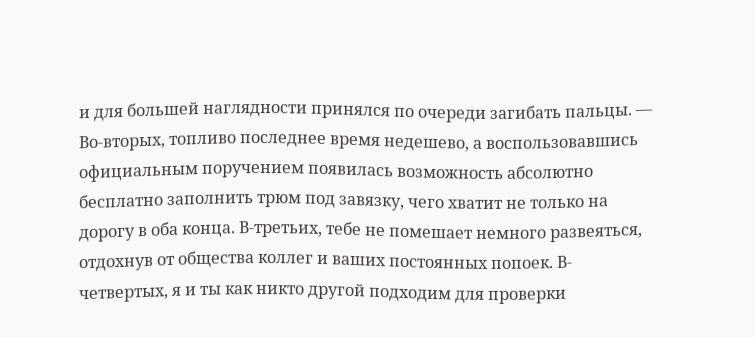и для большей наглядности принялся по очереди загибать пальцы. — Во-вторых, топливо последнее время недешево, а воспользовавшись официальным поручением появилась возможность абсолютно бесплатно заполнить трюм под завязку, чего хватит не только на дорогу в оба конца. В-третьих, тебе не помешает немного развеяться, отдохнув от общества коллег и ваших постоянных попоек. В-четвертых, я и ты как никто другой подходим для проверки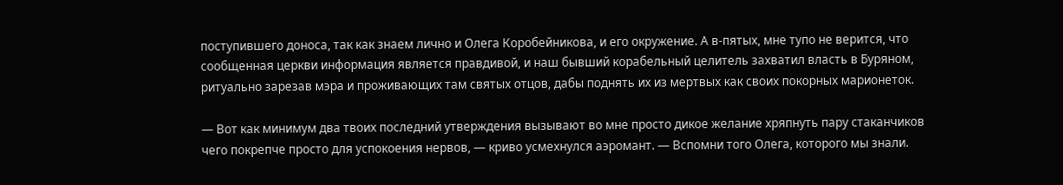поступившего доноса, так как знаем лично и Олега Коробейникова, и его окружение. А в-пятых, мне тупо не верится, что сообщенная церкви информация является правдивой, и наш бывший корабельный целитель захватил власть в Буряном, ритуально зарезав мэра и проживающих там святых отцов, дабы поднять их из мертвых как своих покорных марионеток.

— Вот как минимум два твоих последний утверждения вызывают во мне просто дикое желание хряпнуть пару стаканчиков чего покрепче просто для успокоения нервов, — криво усмехнулся аэромант. — Вспомни того Олега, которого мы знали.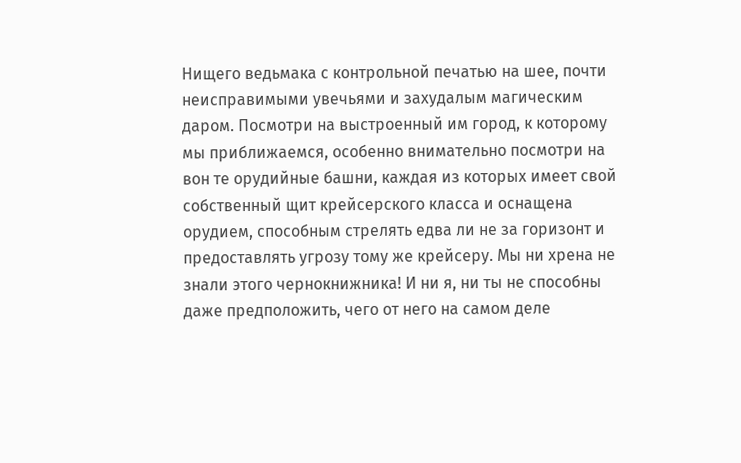Нищего ведьмака с контрольной печатью на шее, почти неисправимыми увечьями и захудалым магическим даром. Посмотри на выстроенный им город, к которому мы приближаемся, особенно внимательно посмотри на вон те орудийные башни, каждая из которых имеет свой собственный щит крейсерского класса и оснащена орудием, способным стрелять едва ли не за горизонт и предоставлять угрозу тому же крейсеру. Мы ни хрена не знали этого чернокнижника! И ни я, ни ты не способны даже предположить, чего от него на самом деле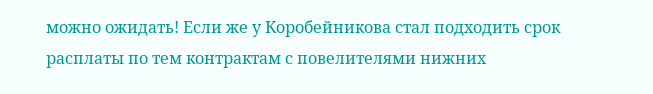можно ожидать! Если же у Коробейникова стал подходить срок расплаты по тем контрактам с повелителями нижних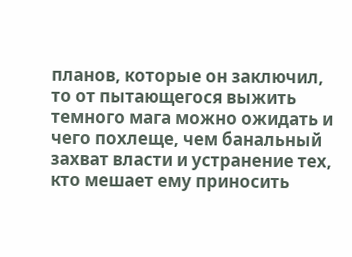планов, которые он заключил, то от пытающегося выжить темного мага можно ожидать и чего похлеще, чем банальный захват власти и устранение тех, кто мешает ему приносить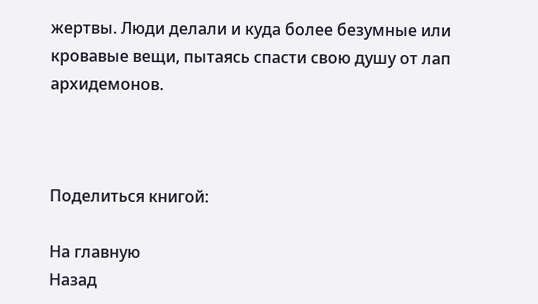жертвы. Люди делали и куда более безумные или кровавые вещи, пытаясь спасти свою душу от лап архидемонов.



Поделиться книгой:

На главную
Назад